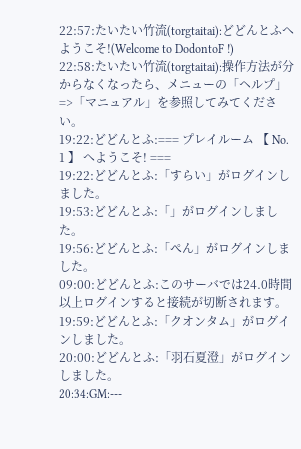22:57:たいたい竹流(torgtaitai):どどんとふへようこそ!(Welcome to DodontoF !)
22:58:たいたい竹流(torgtaitai):操作方法が分からなくなったら、メニューの「ヘルプ」=>「マニュアル」を参照してみてください。
19:22:どどんとふ:=== プレイルーム 【 No. 1 】 へようこそ! ===
19:22:どどんとふ:「すらい」がログインしました。
19:53:どどんとふ:「」がログインしました。
19:56:どどんとふ:「ぺん」がログインしました。
09:00:どどんとふ:このサーバでは24.0時間以上ログインすると接続が切断されます。
19:59:どどんとふ:「クオンタム」がログインしました。
20:00:どどんとふ:「羽石夏澄」がログインしました。
20:34:GM:---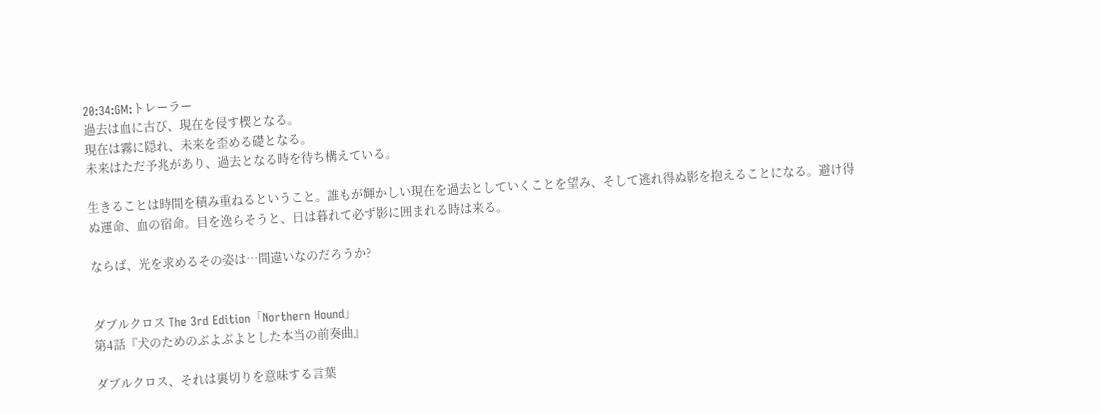20:34:GM:トレーラー
過去は血に古び、現在を侵す楔となる。
現在は霧に隠れ、未来を歪める礎となる。
未来はただ予兆があり、過去となる時を待ち構えている。

生きることは時間を積み重ねるということ。誰もが輝かしい現在を過去としていくことを望み、そして逃れ得ぬ影を抱えることになる。避け得ぬ運命、血の宿命。目を逸らそうと、日は暮れて必ず影に囲まれる時は来る。

ならば、光を求めるその姿は…間違いなのだろうか?


ダブルクロス The 3rd Edition「Northern Hound」
第4話『犬のためのぶよぶよとした本当の前奏曲』

ダブルクロス、それは裏切りを意味する言葉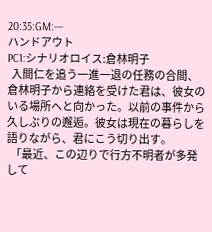20:35:GM:---
ハンドアウト
PC1:シナリオロイス:倉林明子
  入間仁を追う一進一退の任務の合間、倉林明子から連絡を受けた君は、彼女のいる場所へと向かった。以前の事件から久しぶりの邂逅。彼女は現在の暮らしを語りながら、君にこう切り出す。
  「最近、この辺りで行方不明者が多発して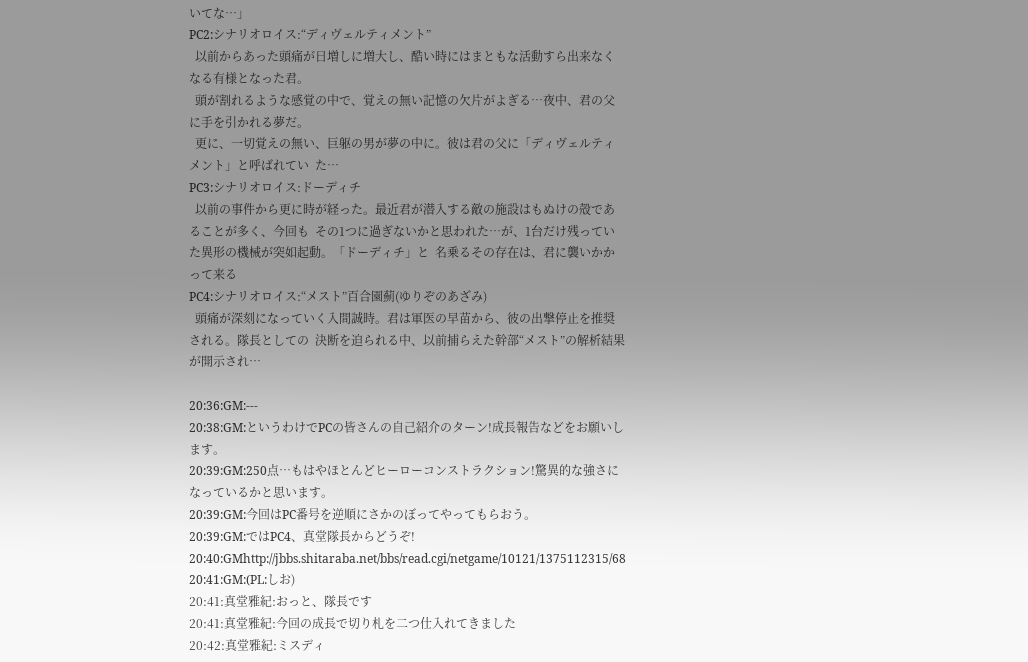いてな…」
PC2:シナリオロイス:“ディヴェルティメント”
  以前からあった頭痛が日増しに増大し、酷い時にはまともな活動すら出来なくなる有様となった君。
  頭が割れるような感覚の中で、覚えの無い記憶の欠片がよぎる…夜中、君の父に手を引かれる夢だ。
  更に、一切覚えの無い、巨躯の男が夢の中に。彼は君の父に「ディヴェルティメント」と呼ばれてい  た…
PC3:シナリオロイス:ドーディチ
  以前の事件から更に時が経った。最近君が潜入する敵の施設はもぬけの殻であることが多く、今回も  その1つに過ぎないかと思われた…が、1台だけ残っていた異形の機械が突如起動。「ドーディチ」と  名乗るその存在は、君に襲いかかって来る
PC4:シナリオロイス:“メスト”百合園薊(ゆりぞのあざみ)
  頭痛が深刻になっていく入間誠時。君は軍医の早苗から、彼の出撃停止を推奨される。隊長としての  決断を迫られる中、以前捕らえた幹部“メスト”の解析結果が開示され…

20:36:GM:---
20:38:GM:というわけでPCの皆さんの自己紹介のターン!成長報告などをお願いします。
20:39:GM:250点…もはやほとんどヒーローコンストラクション!驚異的な強さになっているかと思います。
20:39:GM:今回はPC番号を逆順にさかのぼってやってもらおう。
20:39:GM:ではPC4、真堂隊長からどうぞ!
20:40:GMhttp://jbbs.shitaraba.net/bbs/read.cgi/netgame/10121/1375112315/68
20:41:GM:(PL:しお)
20:41:真堂雅紀:おっと、隊長です
20:41:真堂雅紀:今回の成長で切り札を二つ仕入れてきました
20:42:真堂雅紀:ミスディ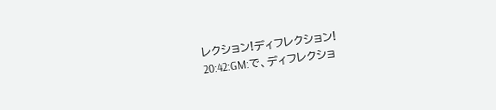レクション!ディフレクション!
20:42:GM:で、ディフレクショ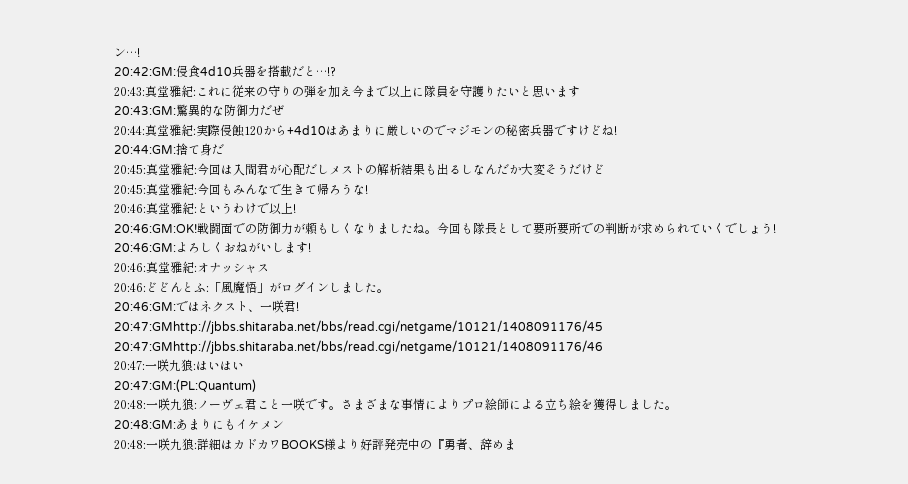ン…!
20:42:GM:侵食4d10兵器を搭載だと…!?
20:43:真堂雅紀:これに従来の守りの弾を加え今まで以上に隊員を守護りたいと思います
20:43:GM:驚異的な防御力だぜ
20:44:真堂雅紀:実際侵蝕120から+4d10はあまりに厳しいのでマジモンの秘密兵器ですけどね!
20:44:GM:捨て身だ
20:45:真堂雅紀:今回は入間君が心配だしメストの解析結果も出るしなんだか大変そうだけど
20:45:真堂雅紀:今回もみんなで生きて帰ろうな!
20:46:真堂雅紀:というわけで以上!
20:46:GM:OK!戦闘面での防御力が頼もしくなりましたね。今回も隊長として要所要所での判断が求められていくでしょう!
20:46:GM:よろしくおねがいします!
20:46:真堂雅紀:オナッシャス
20:46:どどんとふ:「風魔悟」がログインしました。
20:46:GM:ではネクスト、一咲君!
20:47:GMhttp://jbbs.shitaraba.net/bbs/read.cgi/netgame/10121/1408091176/45
20:47:GMhttp://jbbs.shitaraba.net/bbs/read.cgi/netgame/10121/1408091176/46
20:47:一咲九狼:はいはい
20:47:GM:(PL:Quantum)
20:48:一咲九狼:ノーヴェ君こと一咲です。さまざまな事情によりプロ絵師による立ち絵を獲得しました。
20:48:GM:あまりにもイケメン
20:48:一咲九狼:詳細はカドカワBOOKS様より好評発売中の『勇者、辞めま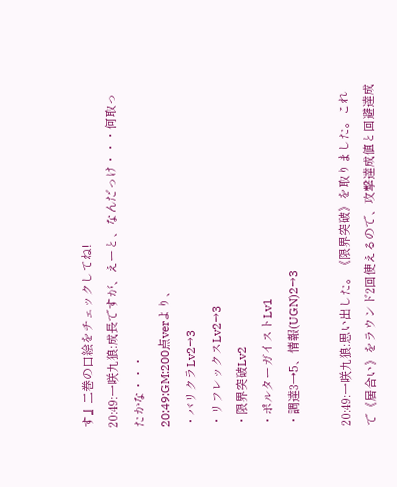す』二巻の口絵をチェックしてね!
20:49:一咲九狼:成長ですが、えーと、なんだっけ・・・何取ったかな・・・
20:49:GM:200点verより、
・バリクラLv2→3
・リフレックスLv2→3
・限界突破Lv2
・ポルターガイストLv1
・調達3→5、情報(UGN)2→3

20:49:一咲九狼:思い出した。《限界突破》を取りました。これで《居合い》をラウンド2回使えるので、攻撃達成値と回避達成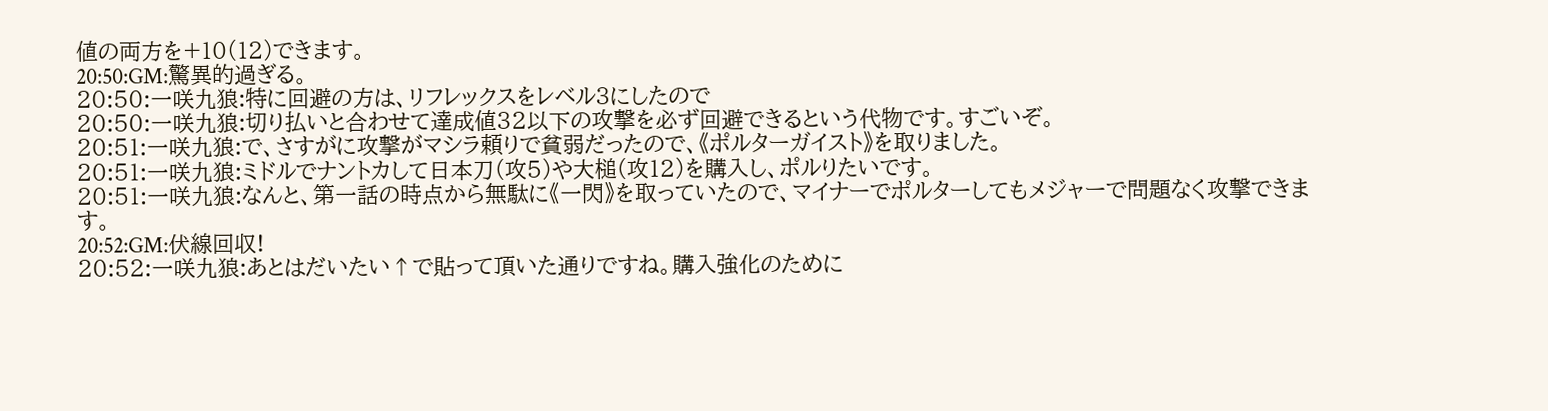値の両方を+10(12)できます。
20:50:GM:驚異的過ぎる。
20:50:一咲九狼:特に回避の方は、リフレックスをレベル3にしたので
20:50:一咲九狼:切り払いと合わせて達成値32以下の攻撃を必ず回避できるという代物です。すごいぞ。
20:51:一咲九狼:で、さすがに攻撃がマシラ頼りで貧弱だったので、《ポルターガイスト》を取りました。
20:51:一咲九狼:ミドルでナントカして日本刀(攻5)や大槌(攻12)を購入し、ポルりたいです。
20:51:一咲九狼:なんと、第一話の時点から無駄に《一閃》を取っていたので、マイナーでポルターしてもメジャーで問題なく攻撃できます。
20:52:GM:伏線回収!
20:52:一咲九狼:あとはだいたい↑で貼って頂いた通りですね。購入強化のために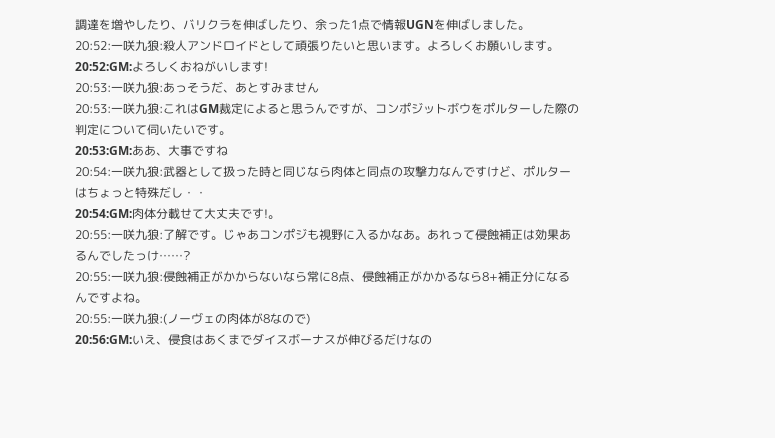調達を増やしたり、バリクラを伸ばしたり、余った1点で情報UGNを伸ばしました。
20:52:一咲九狼:殺人アンドロイドとして頑張りたいと思います。よろしくお願いします。
20:52:GM:よろしくおねがいします!
20:53:一咲九狼:あっそうだ、あとすみません
20:53:一咲九狼:これはGM裁定によると思うんですが、コンポジットボウをポルターした際の判定について伺いたいです。
20:53:GM:ああ、大事ですね
20:54:一咲九狼:武器として扱った時と同じなら肉体と同点の攻撃力なんですけど、ポルターはちょっと特殊だし・・
20:54:GM:肉体分載せて大丈夫です!。
20:55:一咲九狼:了解です。じゃあコンポジも視野に入るかなあ。あれって侵蝕補正は効果あるんでしたっけ……?
20:55:一咲九狼:侵蝕補正がかからないなら常に8点、侵蝕補正がかかるなら8+補正分になるんですよね。
20:55:一咲九狼:(ノーヴェの肉体が8なので)
20:56:GM:いえ、侵食はあくまでダイスボーナスが伸びるだけなの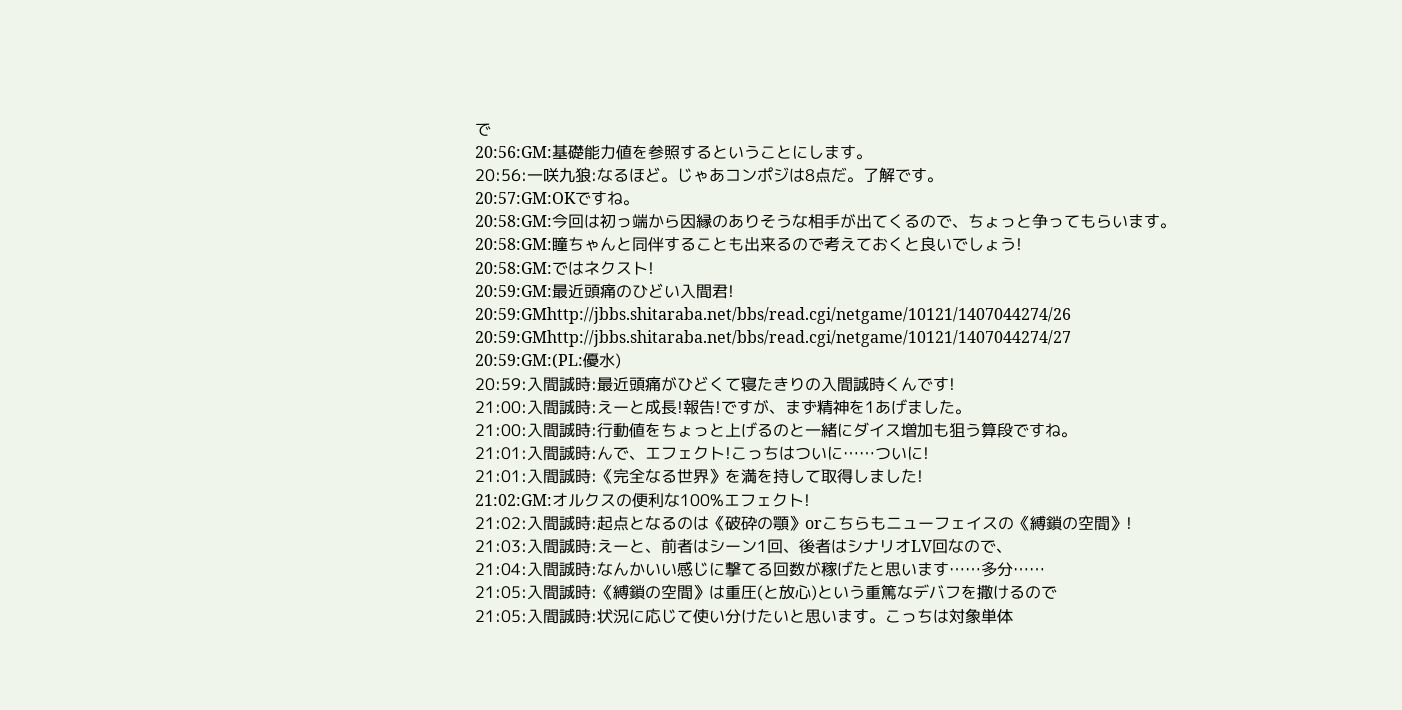で
20:56:GM:基礎能力値を参照するということにします。
20:56:一咲九狼:なるほど。じゃあコンポジは8点だ。了解です。
20:57:GM:OKですね。
20:58:GM:今回は初っ端から因縁のありそうな相手が出てくるので、ちょっと争ってもらいます。
20:58:GM:瞳ちゃんと同伴することも出来るので考えておくと良いでしょう!
20:58:GM:ではネクスト!
20:59:GM:最近頭痛のひどい入間君!
20:59:GMhttp://jbbs.shitaraba.net/bbs/read.cgi/netgame/10121/1407044274/26
20:59:GMhttp://jbbs.shitaraba.net/bbs/read.cgi/netgame/10121/1407044274/27
20:59:GM:(PL:優水)
20:59:入間誠時:最近頭痛がひどくて寝たきりの入間誠時くんです!
21:00:入間誠時:えーと成長!報告!ですが、まず精神を1あげました。
21:00:入間誠時:行動値をちょっと上げるのと一緒にダイス増加も狙う算段ですね。
21:01:入間誠時:んで、エフェクト!こっちはついに……ついに!
21:01:入間誠時:《完全なる世界》を満を持して取得しました!
21:02:GM:オルクスの便利な100%エフェクト!
21:02:入間誠時:起点となるのは《破砕の顎》orこちらもニューフェイスの《縛鎖の空間》!
21:03:入間誠時:えーと、前者はシーン1回、後者はシナリオLV回なので、
21:04:入間誠時:なんかいい感じに撃てる回数が稼げたと思います……多分……
21:05:入間誠時:《縛鎖の空間》は重圧(と放心)という重篤なデバフを撒けるので
21:05:入間誠時:状況に応じて使い分けたいと思います。こっちは対象単体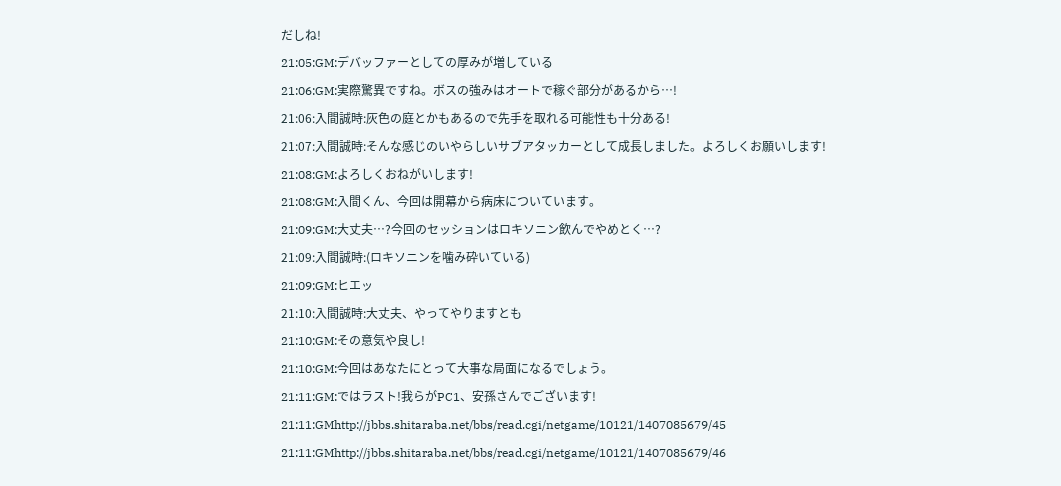だしね!
21:05:GM:デバッファーとしての厚みが増している
21:06:GM:実際驚異ですね。ボスの強みはオートで稼ぐ部分があるから…!
21:06:入間誠時:灰色の庭とかもあるので先手を取れる可能性も十分ある!
21:07:入間誠時:そんな感じのいやらしいサブアタッカーとして成長しました。よろしくお願いします!
21:08:GM:よろしくおねがいします!
21:08:GM:入間くん、今回は開幕から病床についています。
21:09:GM:大丈夫…?今回のセッションはロキソニン飲んでやめとく…?
21:09:入間誠時:(ロキソニンを噛み砕いている)
21:09:GM:ヒエッ
21:10:入間誠時:大丈夫、やってやりますとも
21:10:GM:その意気や良し!
21:10:GM:今回はあなたにとって大事な局面になるでしょう。
21:11:GM:ではラスト!我らがPC1、安孫さんでございます!
21:11:GMhttp://jbbs.shitaraba.net/bbs/read.cgi/netgame/10121/1407085679/45
21:11:GMhttp://jbbs.shitaraba.net/bbs/read.cgi/netgame/10121/1407085679/46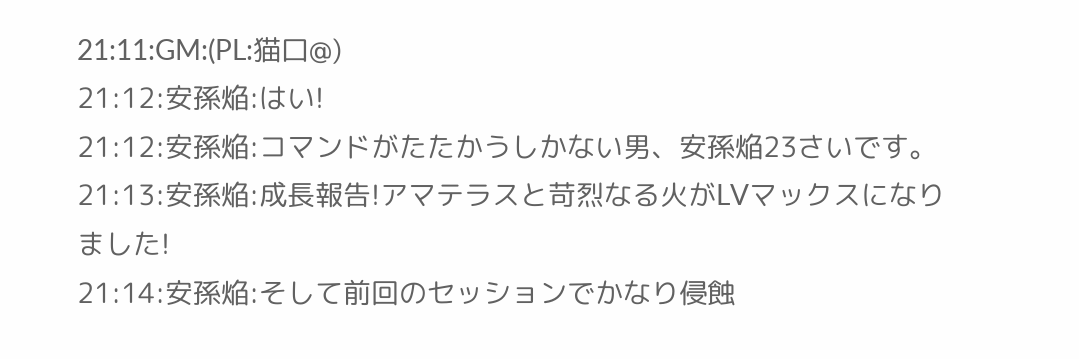21:11:GM:(PL:猫口@)
21:12:安孫焔:はい!
21:12:安孫焔:コマンドがたたかうしかない男、安孫焔23さいです。
21:13:安孫焔:成長報告!アマテラスと苛烈なる火がLVマックスになりました!
21:14:安孫焔:そして前回のセッションでかなり侵蝕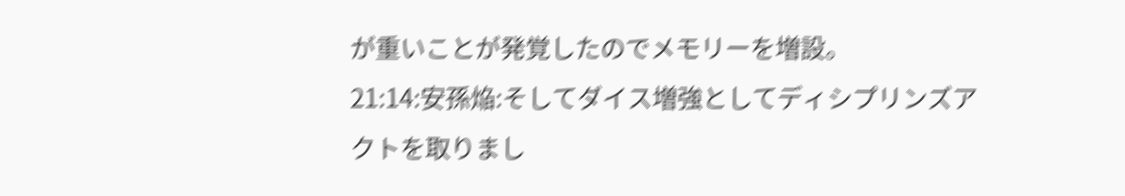が重いことが発覚したのでメモリーを増設。
21:14:安孫焔:そしてダイス増強としてディシプリンズアクトを取りまし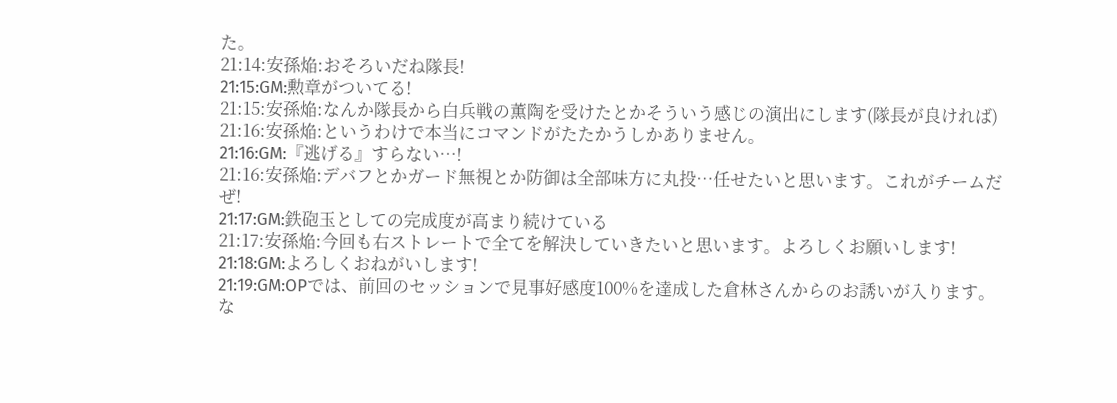た。
21:14:安孫焔:おそろいだね隊長!
21:15:GM:勲章がついてる!
21:15:安孫焔:なんか隊長から白兵戦の薫陶を受けたとかそういう感じの演出にします(隊長が良ければ)
21:16:安孫焔:というわけで本当にコマンドがたたかうしかありません。
21:16:GM:『逃げる』すらない…!
21:16:安孫焔:デバフとかガード無視とか防御は全部味方に丸投…任せたいと思います。これがチームだぜ!
21:17:GM:鉄砲玉としての完成度が高まり続けている
21:17:安孫焔:今回も右ストレートで全てを解決していきたいと思います。よろしくお願いします!
21:18:GM:よろしくおねがいします!
21:19:GM:OPでは、前回のセッションで見事好感度100%を達成した倉林さんからのお誘いが入ります。な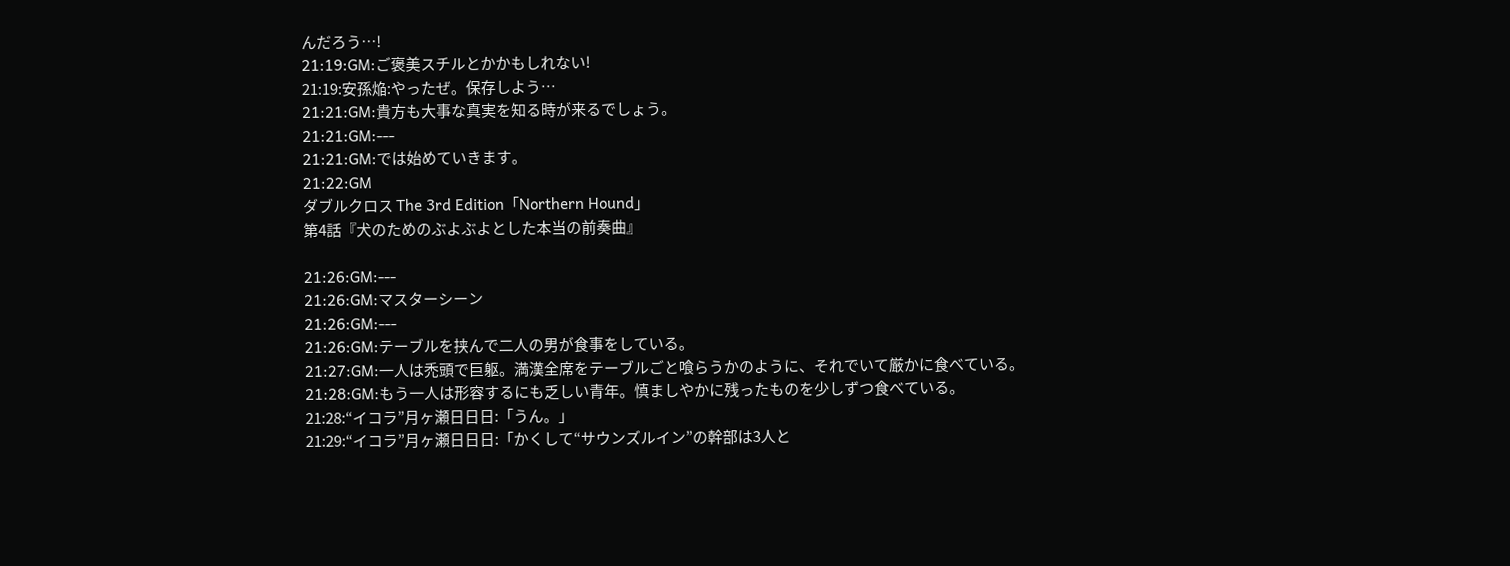んだろう…!
21:19:GM:ご褒美スチルとかかもしれない!
21:19:安孫焔:やったぜ。保存しよう…
21:21:GM:貴方も大事な真実を知る時が来るでしょう。
21:21:GM:---
21:21:GM:では始めていきます。
21:22:GM
ダブルクロス The 3rd Edition「Northern Hound」
第4話『犬のためのぶよぶよとした本当の前奏曲』

21:26:GM:---
21:26:GM:マスターシーン
21:26:GM:---
21:26:GM:テーブルを挟んで二人の男が食事をしている。
21:27:GM:一人は禿頭で巨躯。満漢全席をテーブルごと喰らうかのように、それでいて厳かに食べている。
21:28:GM:もう一人は形容するにも乏しい青年。慎ましやかに残ったものを少しずつ食べている。
21:28:“イコラ”月ヶ瀬日日日:「うん。」
21:29:“イコラ”月ヶ瀬日日日:「かくして“サウンズルイン”の幹部は3人と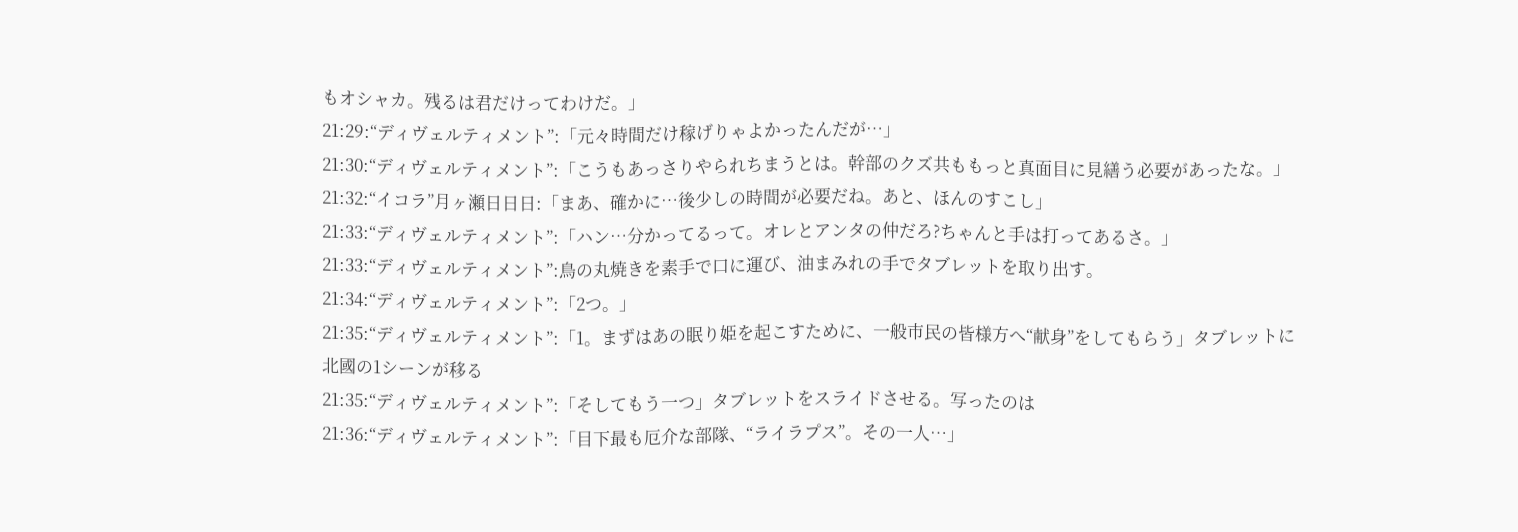もオシャカ。残るは君だけってわけだ。」
21:29:“ディヴェルティメント”:「元々時間だけ稼げりゃよかったんだが…」
21:30:“ディヴェルティメント”:「こうもあっさりやられちまうとは。幹部のクズ共ももっと真面目に見繕う必要があったな。」
21:32:“イコラ”月ヶ瀬日日日:「まあ、確かに…後少しの時間が必要だね。あと、ほんのすこし」
21:33:“ディヴェルティメント”:「ハン…分かってるって。オレとアンタの仲だろ?ちゃんと手は打ってあるさ。」
21:33:“ディヴェルティメント”:鳥の丸焼きを素手で口に運び、油まみれの手でタブレットを取り出す。
21:34:“ディヴェルティメント”:「2つ。」
21:35:“ディヴェルティメント”:「1。まずはあの眠り姫を起こすために、一般市民の皆様方へ“献身”をしてもらう」タブレットに北國の1シーンが移る
21:35:“ディヴェルティメント”:「そしてもう一つ」タブレットをスライドさせる。写ったのは
21:36:“ディヴェルティメント”:「目下最も厄介な部隊、“ライラプス”。その一人…」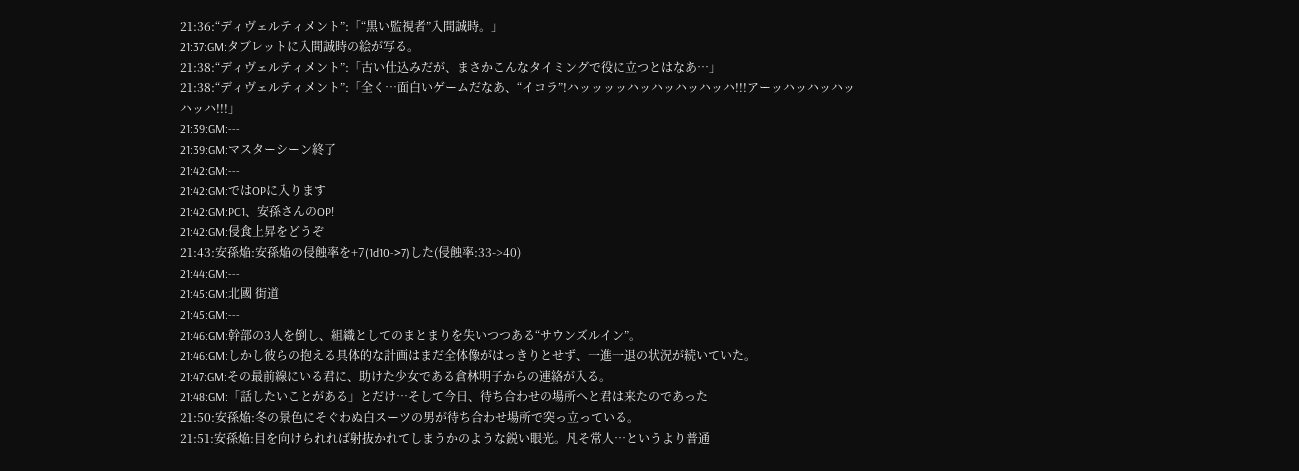21:36:“ディヴェルティメント”:「“黒い監視者”入間誠時。」
21:37:GM:タブレットに入間誠時の絵が写る。
21:38:“ディヴェルティメント”:「古い仕込みだが、まさかこんなタイミングで役に立つとはなあ…」
21:38:“ディヴェルティメント”:「全く…面白いゲームだなあ、“イコラ”!ハッッッッハッハッハッハッハ!!!アーッハッハッハッハッハ!!!」
21:39:GM:---
21:39:GM:マスターシーン終了
21:42:GM:---
21:42:GM:ではOPに入ります
21:42:GM:PC1、安孫さんのOP!
21:42:GM:侵食上昇をどうぞ
21:43:安孫焔:安孫焔の侵蝕率を+7(1d10->7)した(侵蝕率:33->40)
21:44:GM:---
21:45:GM:北國 街道
21:45:GM:---
21:46:GM:幹部の3人を倒し、組織としてのまとまりを失いつつある“サウンズルイン”。
21:46:GM:しかし彼らの抱える具体的な計画はまだ全体像がはっきりとせず、一進一退の状況が続いていた。
21:47:GM:その最前線にいる君に、助けた少女である倉林明子からの連絡が入る。
21:48:GM:「話したいことがある」とだけ…そして今日、待ち合わせの場所へと君は来たのであった
21:50:安孫焔:冬の景色にそぐわぬ白スーツの男が待ち合わせ場所で突っ立っている。
21:51:安孫焔:目を向けられれば射抜かれてしまうかのような鋭い眼光。凡そ常人…というより普通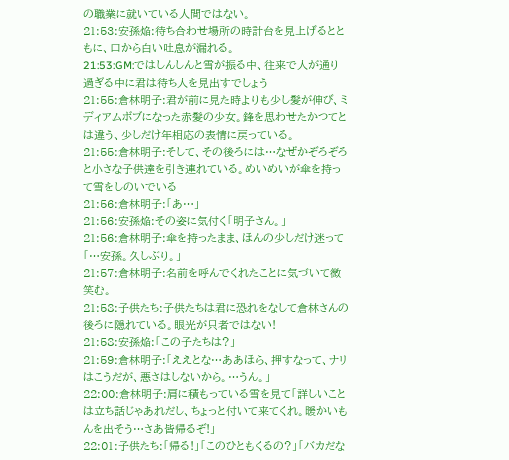の職業に就いている人間ではない。
21:53:安孫焔:待ち合わせ場所の時計台を見上げるとともに、口から白い吐息が漏れる。
21:53:GM:ではしんしんと雪が振る中、往来で人が通り過ぎる中に君は待ち人を見出すでしょう
21:55:倉林明子:君が前に見た時よりも少し髪が伸び、ミディアムボブになった赤髪の少女。鋒を思わせたかつてとは違う、少しだけ年相応の表情に戻っている。
21:55:倉林明子:そして、その後ろには…なぜかぞろぞろと小さな子供達を引き連れている。めいめいが傘を持って雪をしのいでいる
21:56:倉林明子:「あ…」
21:56:安孫焔:その姿に気付く「明子さん。」
21:56:倉林明子:傘を持ったまま、ほんの少しだけ迷って「…安孫。久しぶり。」
21:57:倉林明子:名前を呼んでくれたことに気づいて微笑む。
21:58:子供たち:子供たちは君に恐れをなして倉林さんの後ろに隠れている。眼光が只者ではない!
21:58:安孫焔:「この子たちは?」
21:59:倉林明子:「ええとな…ああほら、押すなって、ナリはこうだが、悪さはしないから。…うん。」
22:00:倉林明子:肩に積もっている雪を見て「詳しいことは立ち話じゃあれだし、ちょっと付いて来てくれ。暖かいもんを出そう…さあ皆帰るぞ!」
22:01:子供たち:「帰る!」「このひともくるの?」「バカだな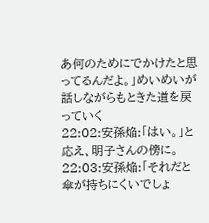あ何のためにでかけたと思ってるんだよ。」めいめいが話しながらもときた道を戻っていく
22:02:安孫焔:「はい。」と応え、明子さんの傍に。
22:03:安孫焔:「それだと傘が持ちにくいでしょ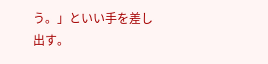う。」といい手を差し出す。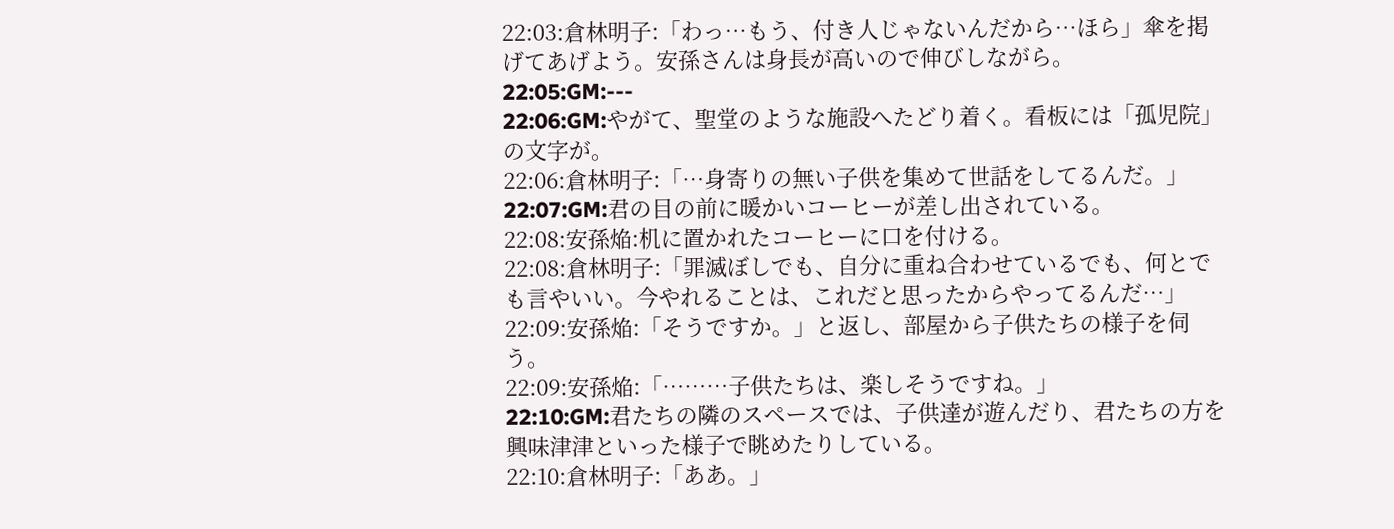22:03:倉林明子:「わっ…もう、付き人じゃないんだから…ほら」傘を掲げてあげよう。安孫さんは身長が高いので伸びしながら。
22:05:GM:---
22:06:GM:やがて、聖堂のような施設へたどり着く。看板には「孤児院」の文字が。
22:06:倉林明子:「…身寄りの無い子供を集めて世話をしてるんだ。」
22:07:GM:君の目の前に暖かいコーヒーが差し出されている。
22:08:安孫焔:机に置かれたコーヒーに口を付ける。
22:08:倉林明子:「罪滅ぼしでも、自分に重ね合わせているでも、何とでも言やいい。今やれることは、これだと思ったからやってるんだ…」
22:09:安孫焔:「そうですか。」と返し、部屋から子供たちの様子を伺う。
22:09:安孫焔:「………子供たちは、楽しそうですね。」
22:10:GM:君たちの隣のスペースでは、子供達が遊んだり、君たちの方を興味津津といった様子で眺めたりしている。
22:10:倉林明子:「ああ。」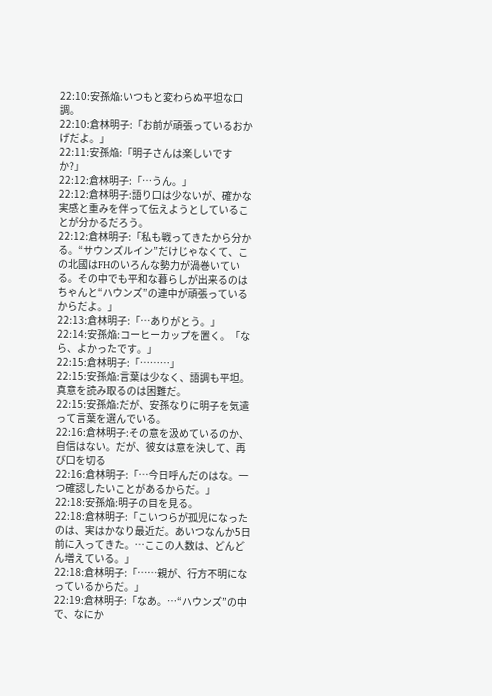22:10:安孫焔:いつもと変わらぬ平坦な口調。
22:10:倉林明子:「お前が頑張っているおかげだよ。」
22:11:安孫焔:「明子さんは楽しいですか?」
22:12:倉林明子:「…うん。」
22:12:倉林明子:語り口は少ないが、確かな実感と重みを伴って伝えようとしていることが分かるだろう。
22:12:倉林明子:「私も戦ってきたから分かる。“サウンズルイン”だけじゃなくて、この北國はFHのいろんな勢力が渦巻いている。その中でも平和な暮らしが出来るのはちゃんと“ハウンズ”の連中が頑張っているからだよ。」
22:13:倉林明子:「…ありがとう。」
22:14:安孫焔:コーヒーカップを置く。「なら、よかったです。」
22:15:倉林明子:「………」
22:15:安孫焔:言葉は少なく、語調も平坦。真意を読み取るのは困難だ。
22:15:安孫焔:だが、安孫なりに明子を気遣って言葉を選んでいる。
22:16:倉林明子:その意を汲めているのか、自信はない。だが、彼女は意を決して、再び口を切る
22:16:倉林明子:「…今日呼んだのはな。一つ確認したいことがあるからだ。」
22:18:安孫焔:明子の目を見る。
22:18:倉林明子:「こいつらが孤児になったのは、実はかなり最近だ。あいつなんか5日前に入ってきた。…ここの人数は、どんどん増えている。」
22:18:倉林明子:「……親が、行方不明になっているからだ。」
22:19:倉林明子:「なあ。…“ハウンズ”の中で、なにか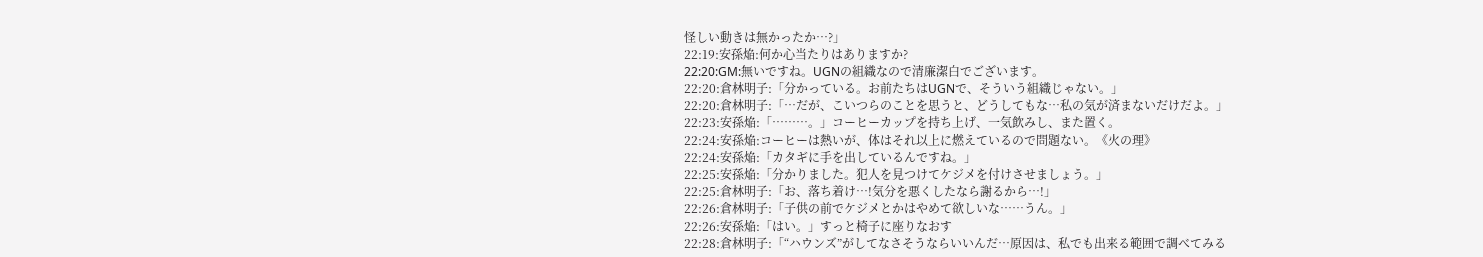怪しい動きは無かったか…?」
22:19:安孫焔:何か心当たりはありますか?
22:20:GM:無いですね。UGNの組織なので清廉潔白でございます。
22:20:倉林明子:「分かっている。お前たちはUGNで、そういう組織じゃない。」
22:20:倉林明子:「…だが、こいつらのことを思うと、どうしてもな…私の気が済まないだけだよ。」
22:23:安孫焔:「………。」コーヒーカップを持ち上げ、一気飲みし、また置く。
22:24:安孫焔:コーヒーは熱いが、体はそれ以上に燃えているので問題ない。《火の理》
22:24:安孫焔:「カタギに手を出しているんですね。」
22:25:安孫焔:「分かりました。犯人を見つけてケジメを付けさせましょう。」
22:25:倉林明子:「お、落ち着け…!気分を悪くしたなら謝るから…!」
22:26:倉林明子:「子供の前でケジメとかはやめて欲しいな……うん。」
22:26:安孫焔:「はい。」すっと椅子に座りなおす
22:28:倉林明子:「“ハウンズ”がしてなさそうならいいんだ…原因は、私でも出来る範囲で調べてみる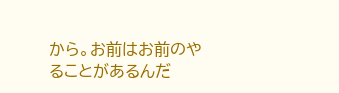から。お前はお前のやることがあるんだ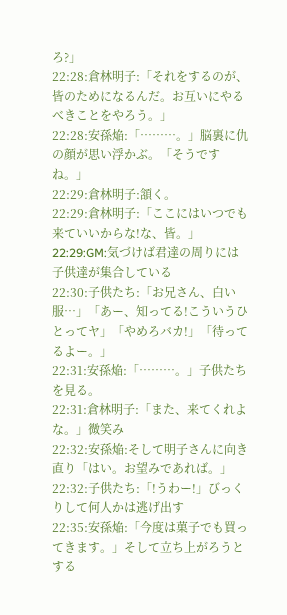ろ?」
22:28:倉林明子:「それをするのが、皆のためになるんだ。お互いにやるべきことをやろう。」
22:28:安孫焔:「………。」脳裏に仇の顔が思い浮かぶ。「そうですね。」
22:29:倉林明子:頷く。
22:29:倉林明子:「ここにはいつでも来ていいからな!な、皆。」
22:29:GM:気づけば君達の周りには子供達が集合している
22:30:子供たち:「お兄さん、白い服…」「あー、知ってる!こういうひとってヤ」「やめろバカ!」「待ってるよー。」
22:31:安孫焔:「………。」子供たちを見る。
22:31:倉林明子:「また、来てくれよな。」微笑み
22:32:安孫焔:そして明子さんに向き直り「はい。お望みであれば。」
22:32:子供たち:「!うわー!」びっくりして何人かは逃げ出す
22:35:安孫焔:「今度は菓子でも買ってきます。」そして立ち上がろうとする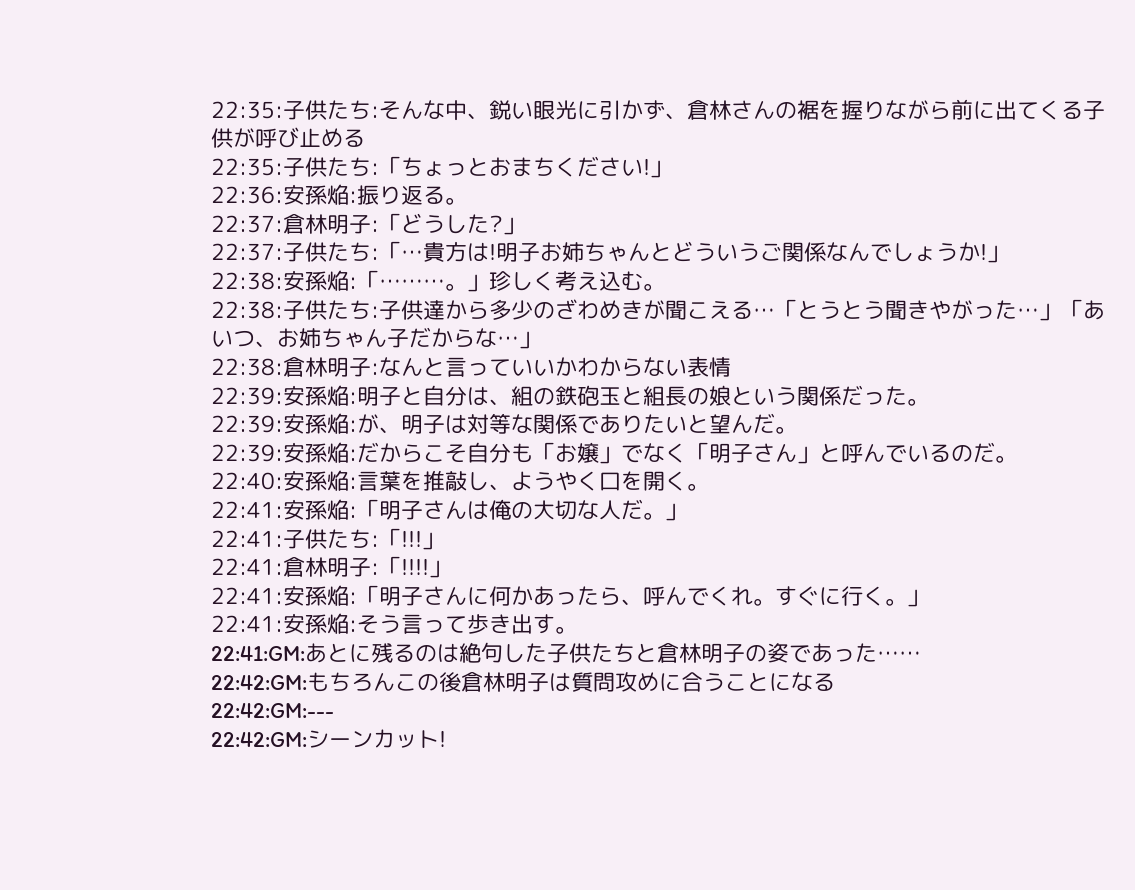22:35:子供たち:そんな中、鋭い眼光に引かず、倉林さんの裾を握りながら前に出てくる子供が呼び止める
22:35:子供たち:「ちょっとおまちください!」
22:36:安孫焔:振り返る。
22:37:倉林明子:「どうした?」
22:37:子供たち:「…貴方は!明子お姉ちゃんとどういうご関係なんでしょうか!」
22:38:安孫焔:「………。」珍しく考え込む。
22:38:子供たち:子供達から多少のざわめきが聞こえる…「とうとう聞きやがった…」「あいつ、お姉ちゃん子だからな…」
22:38:倉林明子:なんと言っていいかわからない表情
22:39:安孫焔:明子と自分は、組の鉄砲玉と組長の娘という関係だった。
22:39:安孫焔:が、明子は対等な関係でありたいと望んだ。
22:39:安孫焔:だからこそ自分も「お嬢」でなく「明子さん」と呼んでいるのだ。
22:40:安孫焔:言葉を推敲し、ようやく口を開く。
22:41:安孫焔:「明子さんは俺の大切な人だ。」
22:41:子供たち:「!!!」
22:41:倉林明子:「!!!!」
22:41:安孫焔:「明子さんに何かあったら、呼んでくれ。すぐに行く。」
22:41:安孫焔:そう言って歩き出す。
22:41:GM:あとに残るのは絶句した子供たちと倉林明子の姿であった……
22:42:GM:もちろんこの後倉林明子は質問攻めに合うことになる
22:42:GM:---
22:42:GM:シーンカット!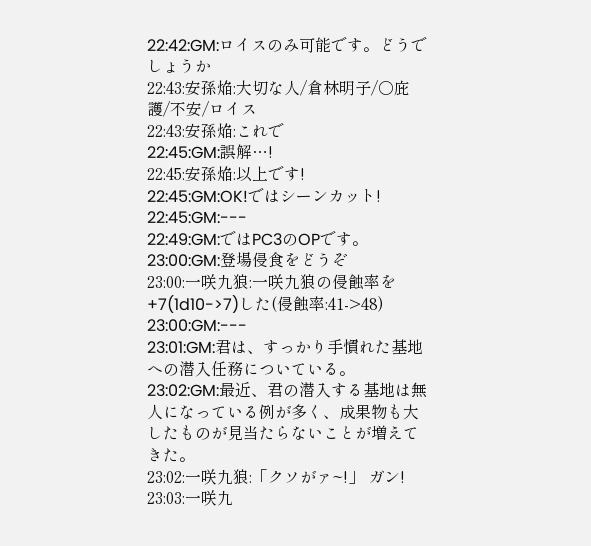22:42:GM:ロイスのみ可能です。どうでしょうか
22:43:安孫焔:大切な人/倉林明子/○庇護/不安/ロイス
22:43:安孫焔:これで
22:45:GM:誤解…!
22:45:安孫焔:以上です!
22:45:GM:OK!ではシーンカット!
22:45:GM:---
22:49:GM:ではPC3のOPです。
23:00:GM:登場侵食をどうぞ
23:00:一咲九狼:一咲九狼の侵蝕率を+7(1d10->7)した(侵蝕率:41->48)
23:00:GM:---
23:01:GM:君は、すっかり手慣れた基地への潜入任務についている。
23:02:GM:最近、君の潜入する基地は無人になっている例が多く、成果物も大したものが見当たらないことが増えてきた。
23:02:一咲九狼:「クソがァ~!」 ガン!
23:03:一咲九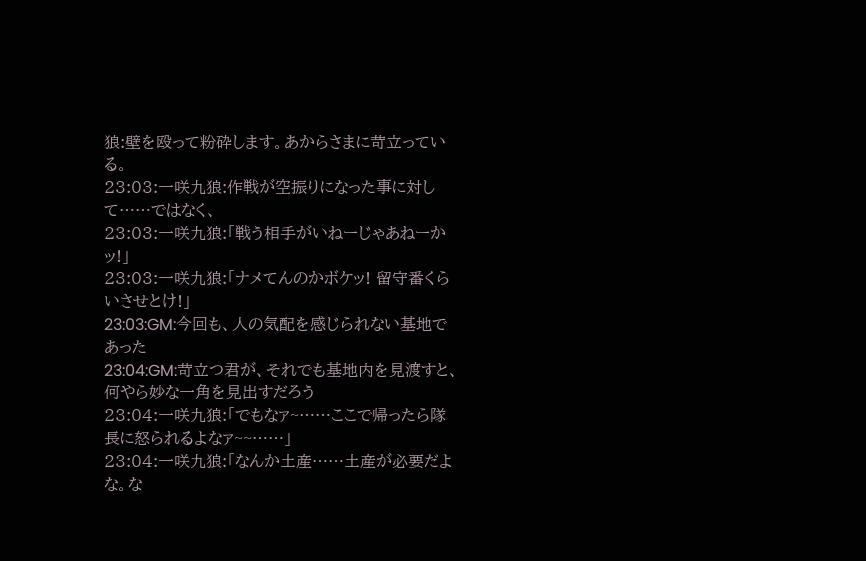狼:壁を殴って粉砕します。あからさまに苛立っている。
23:03:一咲九狼:作戦が空振りになった事に対して……ではなく、
23:03:一咲九狼:「戦う相手がいねーじゃあねーかッ!」
23:03:一咲九狼:「ナメてんのかボケッ! 留守番くらいさせとけ!」
23:03:GM:今回も、人の気配を感じられない基地であった
23:04:GM:苛立つ君が、それでも基地内を見渡すと、何やら妙な一角を見出すだろう
23:04:一咲九狼:「でもなァ~……ここで帰ったら隊長に怒られるよなァ~~……」
23:04:一咲九狼:「なんか土産……土産が必要だよな。な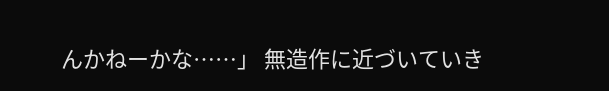んかねーかな……」 無造作に近づいていき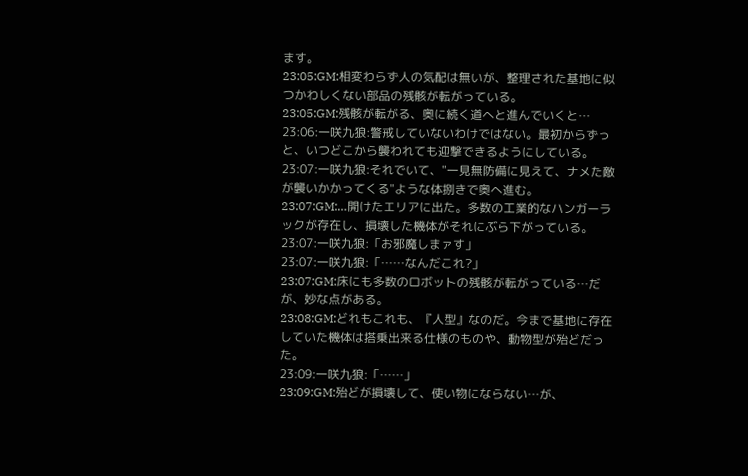ます。
23:05:GM:相変わらず人の気配は無いが、整理された基地に似つかわしくない部品の残骸が転がっている。
23:05:GM:残骸が転がる、奥に続く道へと進んでいくと…
23:06:一咲九狼:警戒していないわけではない。最初からずっと、いつどこから襲われても迎撃できるようにしている。
23:07:一咲九狼:それでいて、"一見無防備に見えて、ナメた敵が襲いかかってくる"ような体捌きで奥へ進む。
23:07:GM:…開けたエリアに出た。多数の工業的なハンガーラックが存在し、損壊した機体がそれにぶら下がっている。
23:07:一咲九狼:「お邪魔しまァす」
23:07:一咲九狼:「……なんだこれ?」
23:07:GM:床にも多数のロボットの残骸が転がっている…だが、妙な点がある。
23:08:GM:どれもこれも、『人型』なのだ。今まで基地に存在していた機体は搭乗出来る仕様のものや、動物型が殆どだった。
23:09:一咲九狼:「……」
23:09:GM:殆どが損壊して、使い物にならない…が、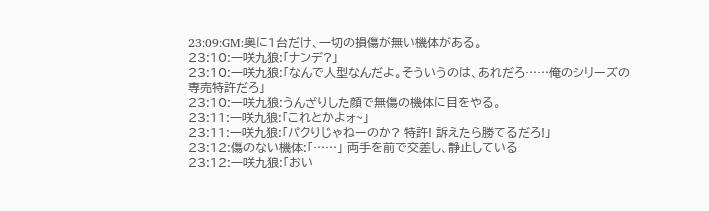23:09:GM:奥に1台だけ、一切の損傷が無い機体がある。
23:10:一咲九狼:「ナンデ?」
23:10:一咲九狼:「なんで人型なんだよ。そういうのは、あれだろ……俺のシリーズの専売特許だろ」
23:10:一咲九狼:うんざりした顔で無傷の機体に目をやる。
23:11:一咲九狼:「これとかよォ~」
23:11:一咲九狼:「パクりじゃねーのか? 特許! 訴えたら勝てるだろ!」
23:12:傷のない機体:「……」 両手を前で交差し、静止している
23:12:一咲九狼:「おい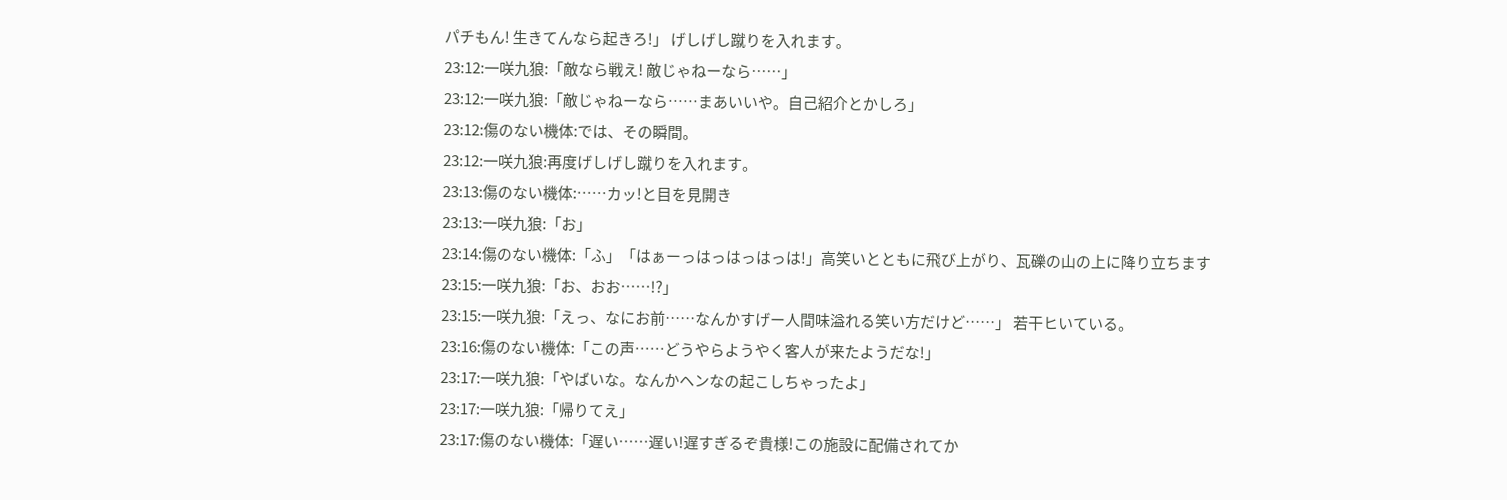パチもん! 生きてんなら起きろ!」 げしげし蹴りを入れます。
23:12:一咲九狼:「敵なら戦え! 敵じゃねーなら……」
23:12:一咲九狼:「敵じゃねーなら……まあいいや。自己紹介とかしろ」
23:12:傷のない機体:では、その瞬間。
23:12:一咲九狼:再度げしげし蹴りを入れます。
23:13:傷のない機体:……カッ!と目を見開き
23:13:一咲九狼:「お」
23:14:傷のない機体:「ふ」「はぁーっはっはっはっは!」高笑いとともに飛び上がり、瓦礫の山の上に降り立ちます
23:15:一咲九狼:「お、おお……!?」
23:15:一咲九狼:「えっ、なにお前……なんかすげー人間味溢れる笑い方だけど……」 若干ヒいている。
23:16:傷のない機体:「この声……どうやらようやく客人が来たようだな!」
23:17:一咲九狼:「やばいな。なんかヘンなの起こしちゃったよ」
23:17:一咲九狼:「帰りてえ」
23:17:傷のない機体:「遅い……遅い!遅すぎるぞ貴様!この施設に配備されてか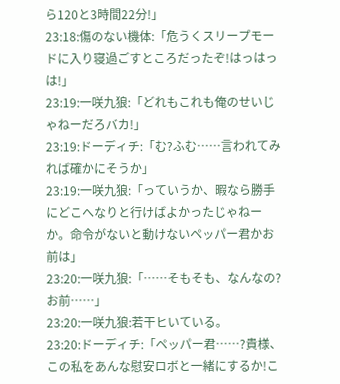ら120と3時間22分!」
23:18:傷のない機体:「危うくスリープモードに入り寝過ごすところだったぞ!はっはっは!」
23:19:一咲九狼:「どれもこれも俺のせいじゃねーだろバカ!」
23:19:ドーディチ:「む?ふむ……言われてみれば確かにそうか」
23:19:一咲九狼:「っていうか、暇なら勝手にどこへなりと行けばよかったじゃねーか。命令がないと動けないペッパー君かお前は」
23:20:一咲九狼:「……そもそも、なんなの? お前……」
23:20:一咲九狼:若干ヒいている。
23:20:ドーディチ:「ペッパー君……?貴様、この私をあんな慰安ロボと一緒にするか!こ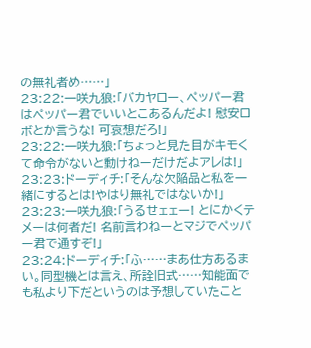の無礼者め……」
23:22:一咲九狼:「バカヤロー、ペッパー君はペッパー君でいいとこあるんだよ! 慰安ロボとか言うな! 可哀想だろ!」
23:22:一咲九狼:「ちょっと見た目がキモくて命令がないと動けねーだけだよアレは!」
23:23:ドーディチ:「そんな欠陥品と私を一緒にするとは!やはり無礼ではないか!」
23:23:一咲九狼:「うるせェェー! とにかくテメーは何者だ! 名前言わねーとマジでペッパー君で通すぞ!」
23:24:ドーディチ:「ふ……まあ仕方あるまい。同型機とは言え、所詮旧式……知能面でも私より下だというのは予想していたこと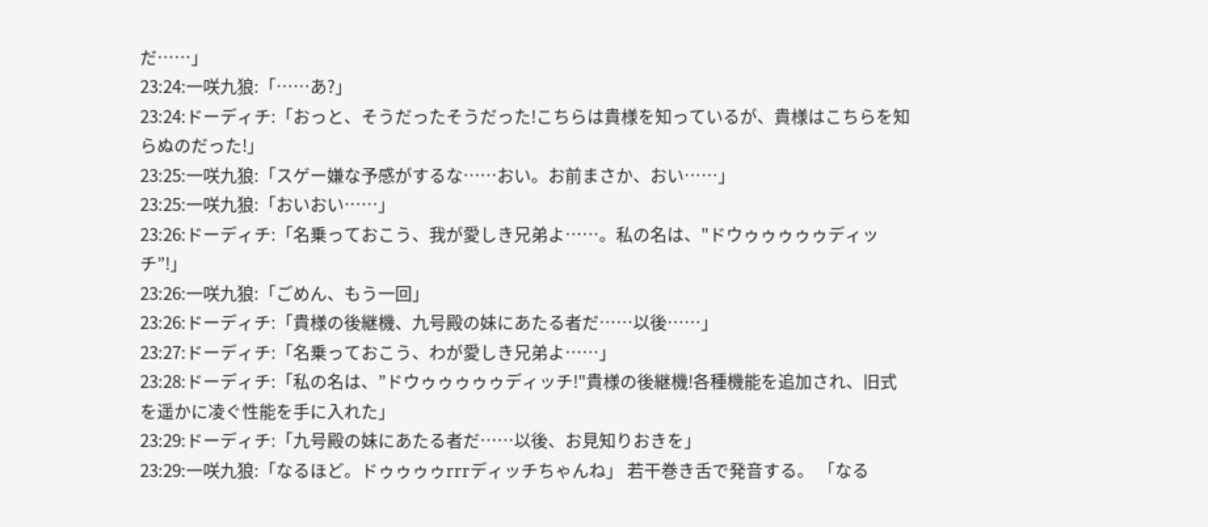だ……」
23:24:一咲九狼:「……あ?」
23:24:ドーディチ:「おっと、そうだったそうだった!こちらは貴様を知っているが、貴様はこちらを知らぬのだった!」
23:25:一咲九狼:「スゲー嫌な予感がするな……おい。お前まさか、おい……」
23:25:一咲九狼:「おいおい……」
23:26:ドーディチ:「名乗っておこう、我が愛しき兄弟よ……。私の名は、"ドウゥゥゥゥゥディッチ”!」
23:26:一咲九狼:「ごめん、もう一回」
23:26:ドーディチ:「貴様の後継機、九号殿の妹にあたる者だ……以後……」
23:27:ドーディチ:「名乗っておこう、わが愛しき兄弟よ……」
23:28:ドーディチ:「私の名は、”ドウゥゥゥゥゥディッチ!"貴様の後継機!各種機能を追加され、旧式を遥かに凌ぐ性能を手に入れた」
23:29:ドーディチ:「九号殿の妹にあたる者だ……以後、お見知りおきを」
23:29:一咲九狼:「なるほど。ドゥゥゥゥrrrディッチちゃんね」 若干巻き舌で発音する。 「なる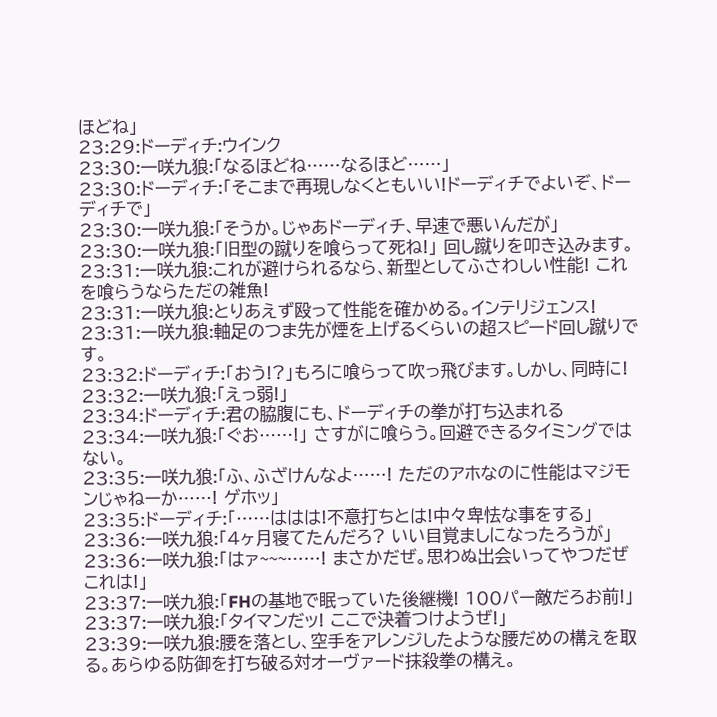ほどね」
23:29:ドーディチ:ウインク
23:30:一咲九狼:「なるほどね……なるほど……」
23:30:ドーディチ:「そこまで再現しなくともいい!ドーディチでよいぞ、ドーディチで」
23:30:一咲九狼:「そうか。じゃあドーディチ、早速で悪いんだが」
23:30:一咲九狼:「旧型の蹴りを喰らって死ね!」 回し蹴りを叩き込みます。
23:31:一咲九狼:これが避けられるなら、新型としてふさわしい性能! これを喰らうならただの雑魚!
23:31:一咲九狼:とりあえず殴って性能を確かめる。インテリジェンス!
23:31:一咲九狼:軸足のつま先が煙を上げるくらいの超スピード回し蹴りです。
23:32:ドーディチ:「おう!?」もろに喰らって吹っ飛びます。しかし、同時に!
23:32:一咲九狼:「えっ弱!」
23:34:ドーディチ:君の脇腹にも、ドーディチの拳が打ち込まれる
23:34:一咲九狼:「ぐお……!」 さすがに喰らう。回避できるタイミングではない。
23:35:一咲九狼:「ふ、ふざけんなよ……! ただのアホなのに性能はマジモンじゃねーか……! ゲホッ」
23:35:ドーディチ:「……ははは!不意打ちとは!中々卑怯な事をする」
23:36:一咲九狼:「4ヶ月寝てたんだろ? いい目覚ましになったろうが」
23:36:一咲九狼:「はァ~~~……! まさかだぜ。思わぬ出会いってやつだぜこれは!」
23:37:一咲九狼:「FHの基地で眠っていた後継機! 100パー敵だろお前!」
23:37:一咲九狼:「タイマンだッ! ここで決着つけようぜ!」
23:39:一咲九狼:腰を落とし、空手をアレンジしたような腰だめの構えを取る。あらゆる防御を打ち破る対オーヴァード抹殺拳の構え。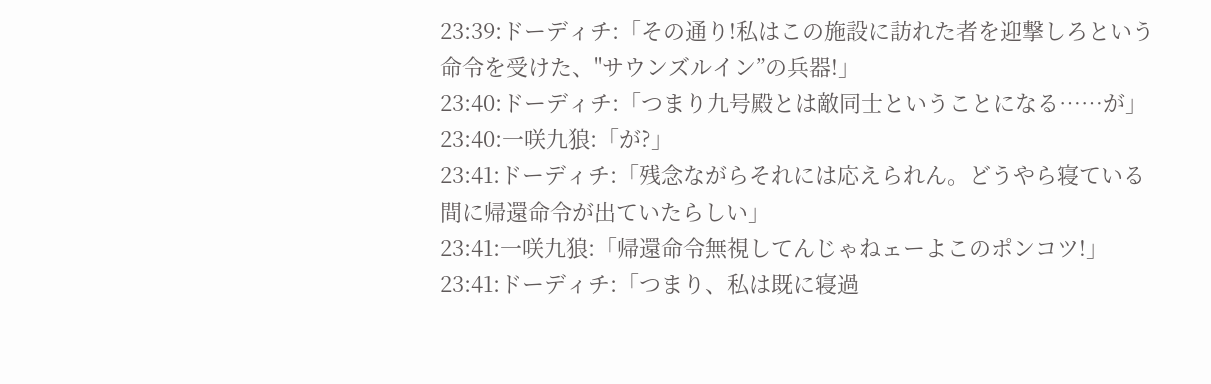23:39:ドーディチ:「その通り!私はこの施設に訪れた者を迎撃しろという命令を受けた、"サウンズルイン”の兵器!」
23:40:ドーディチ:「つまり九号殿とは敵同士ということになる……が」
23:40:一咲九狼:「が?」
23:41:ドーディチ:「残念ながらそれには応えられん。どうやら寝ている間に帰還命令が出ていたらしい」
23:41:一咲九狼:「帰還命令無視してんじゃねェーよこのポンコツ!」
23:41:ドーディチ:「つまり、私は既に寝過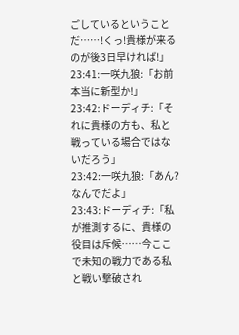ごしているということだ……!くっ!貴様が来るのが後3日早ければ!」
23:41:一咲九狼:「お前本当に新型か!」
23:42:ドーディチ:「それに貴様の方も、私と戦っている場合ではないだろう」
23:42:一咲九狼:「あん? なんでだよ」
23:43:ドーディチ:「私が推測するに、貴様の役目は斥候……今ここで未知の戦力である私と戦い撃破され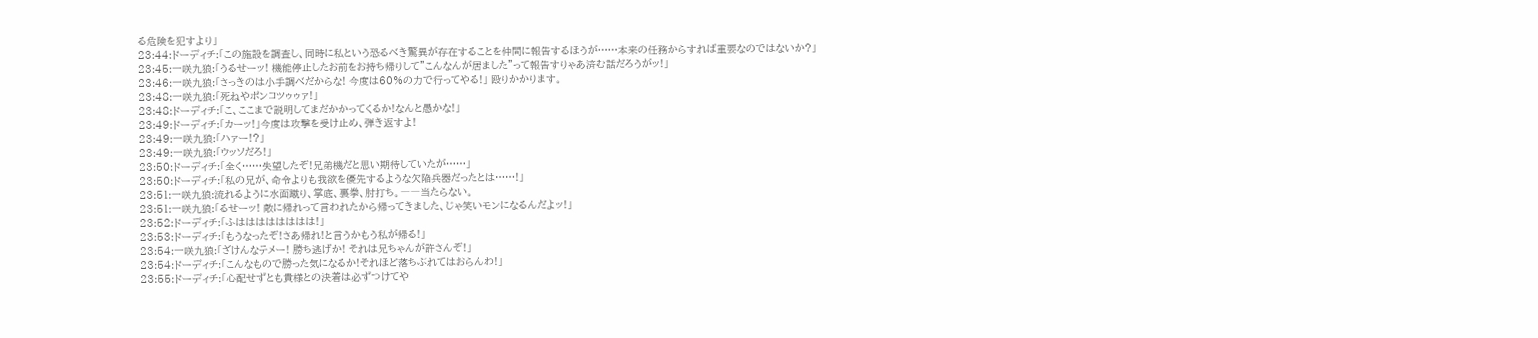る危険を犯すより」
23:44:ドーディチ:「この施設を調査し、同時に私という恐るべき驚異が存在することを仲間に報告するほうが……本来の任務からすれば重要なのではないか?」
23:45:一咲九狼:「うるせーッ! 機能停止したお前をお持ち帰りして"こんなんが居ました"って報告すりゃあ済む話だろうがッ!」
23:46:一咲九狼:「さっきのは小手調べだからな! 今度は60%の力で行ってやる!」 殴りかかります。
23:48:一咲九狼:「死ねやポンコツゥゥァ!」
23:48:ドーディチ:「こ、ここまで説明してまだかかってくるか!なんと愚かな!」
23:49:ドーディチ:「カーッ!」今度は攻撃を受け止め、弾き返すよ!
23:49:一咲九狼:「ハァー!?」
23:49:一咲九狼:「ウッソだろ!」
23:50:ドーディチ:「全く……失望したぞ!兄弟機だと思い期待していたが……」
23:50:ドーディチ:「私の兄が、命令よりも我欲を優先するような欠陥兵器だったとは……!」
23:51:一咲九狼:流れるように水面蹴り、掌底、裏拳、肘打ち。――当たらない。
23:51:一咲九狼:「るせーッ! 敵に帰れって言われたから帰ってきました、じゃ笑いモンになるんだよッ!」
23:52:ドーディチ:「ふはははははははは!」
23:53:ドーディチ:「もうなったぞ!さあ帰れ!と言うかもう私が帰る!」
23:54:一咲九狼:「ざけんなテメー! 勝ち逃げか! それは兄ちゃんが許さんぞ!」
23:54:ドーディチ:「こんなもので勝った気になるか!それほど落ちぶれてはおらんわ!」
23:55:ドーディチ:「心配せずとも貴様との決着は必ずつけてや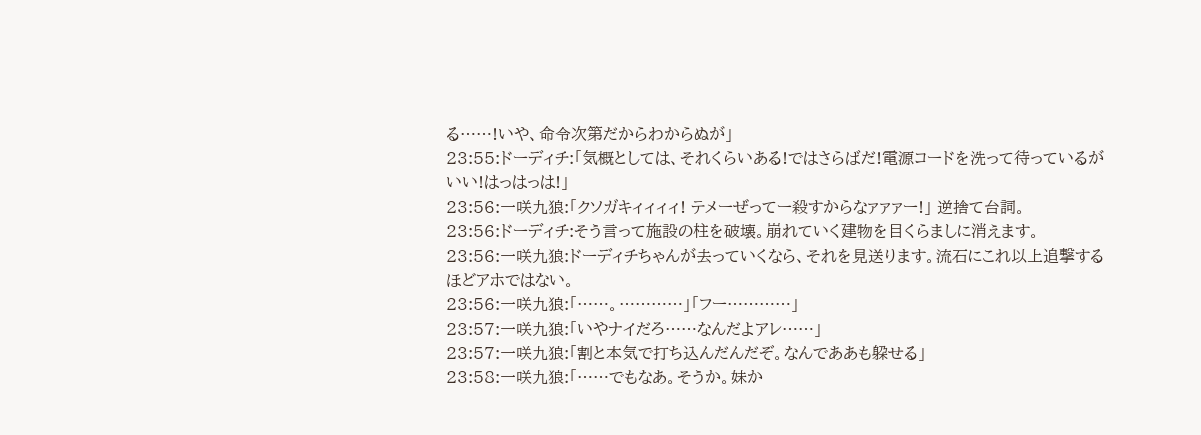る……!いや、命令次第だからわからぬが」
23:55:ドーディチ:「気概としては、それくらいある!ではさらばだ!電源コードを洗って待っているがいい!はっはっは!」
23:56:一咲九狼:「クソガキィィィィ! テメーぜってー殺すからなァァァー!」 逆捨て台詞。
23:56:ドーディチ:そう言って施設の柱を破壊。崩れていく建物を目くらましに消えます。
23:56:一咲九狼:ドーディチちゃんが去っていくなら、それを見送ります。流石にこれ以上追撃するほどアホではない。
23:56:一咲九狼:「……。…………」「フー…………」
23:57:一咲九狼:「いやナイだろ……なんだよアレ……」
23:57:一咲九狼:「割と本気で打ち込んだんだぞ。なんでああも躱せる」
23:58:一咲九狼:「……でもなあ。そうか。妹か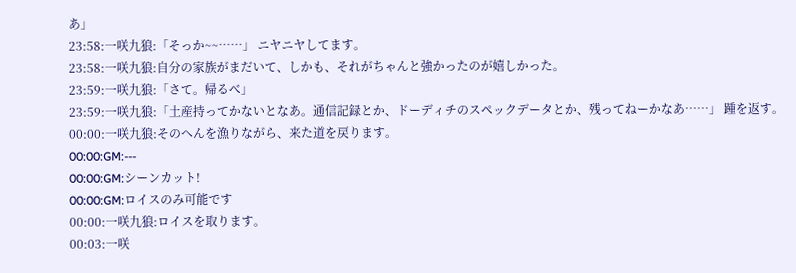あ」
23:58:一咲九狼:「そっか~~……」 ニヤニヤしてます。
23:58:一咲九狼:自分の家族がまだいて、しかも、それがちゃんと強かったのが嬉しかった。
23:59:一咲九狼:「さて。帰るべ」
23:59:一咲九狼:「土産持ってかないとなあ。通信記録とか、ドーディチのスペックデータとか、残ってねーかなあ……」 踵を返す。
00:00:一咲九狼:そのへんを漁りながら、来た道を戻ります。
00:00:GM:---
00:00:GM:シーンカット!
00:00:GM:ロイスのみ可能です
00:00:一咲九狼:ロイスを取ります。
00:03:一咲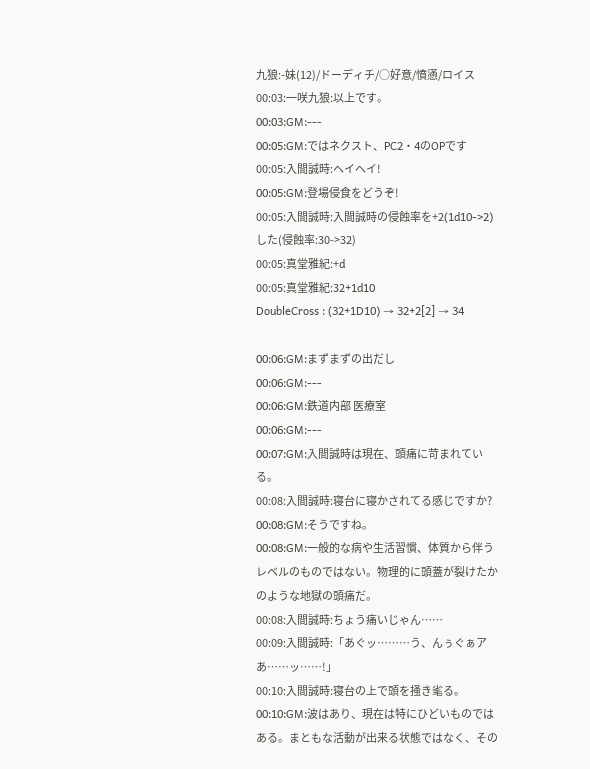九狼:-妹(12)/ドーディチ/○好意/憤懣/ロイス
00:03:一咲九狼:以上です。
00:03:GM:---
00:05:GM:ではネクスト、PC2・4のOPです
00:05:入間誠時:ヘイヘイ!
00:05:GM:登場侵食をどうぞ!
00:05:入間誠時:入間誠時の侵蝕率を+2(1d10->2)した(侵蝕率:30->32)
00:05:真堂雅紀:+d
00:05:真堂雅紀:32+1d10
DoubleCross : (32+1D10) → 32+2[2] → 34

00:06:GM:まずまずの出だし
00:06:GM:---
00:06:GM:鉄道内部 医療室
00:06:GM:---
00:07:GM:入間誠時は現在、頭痛に苛まれている。
00:08:入間誠時:寝台に寝かされてる感じですか?
00:08:GM:そうですね。
00:08:GM:一般的な病や生活習慣、体質から伴うレベルのものではない。物理的に頭蓋が裂けたかのような地獄の頭痛だ。
00:08:入間誠時:ちょう痛いじゃん……
00:09:入間誠時:「あぐッ………う、んぅぐぁアあ……ッ……!」
00:10:入間誠時:寝台の上で頭を掻き毟る。
00:10:GM:波はあり、現在は特にひどいものではある。まともな活動が出来る状態ではなく、その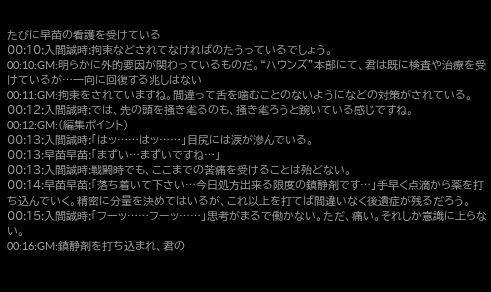たびに早苗の看護を受けている
00:10:入間誠時:拘束などされてなければのたうっているでしょう。
00:10:GM:明らかに外的要因が関わっているものだ。“ハウンズ”本部にて、君は既に検査や治療を受けているが…一向に回復する兆しはない
00:11:GM:拘束をされていますね。間違って舌を噛むことのないようになどの対策がされている。
00:12:入間誠時:では、先の頭を掻き毟るのも、掻き毟ろうと踠いている感じですね。
00:12:GM:(編集ポイント)
00:13:入間誠時:「はッ……はッ……」目尻には涙が滲んでいる。
00:13:早苗早苗:「まずい…まずいですね…」
00:13:入間誠時:戦闘時でも、ここまでの苦痛を受けることは殆どない。
00:14:早苗早苗:「落ち着いて下さい…今日処方出来る限度の鎮静剤です…」手早く点滴から薬を打ち込んでいく。精密に分量を決めてはいるが、これ以上を打てば間違いなく後遺症が残るだろう。
00:15:入間誠時:「フーッ……フーッ……」思考がまるで働かない。ただ、痛い。それしか意識に上らない。
00:16:GM:鎮静剤を打ち込まれ、君の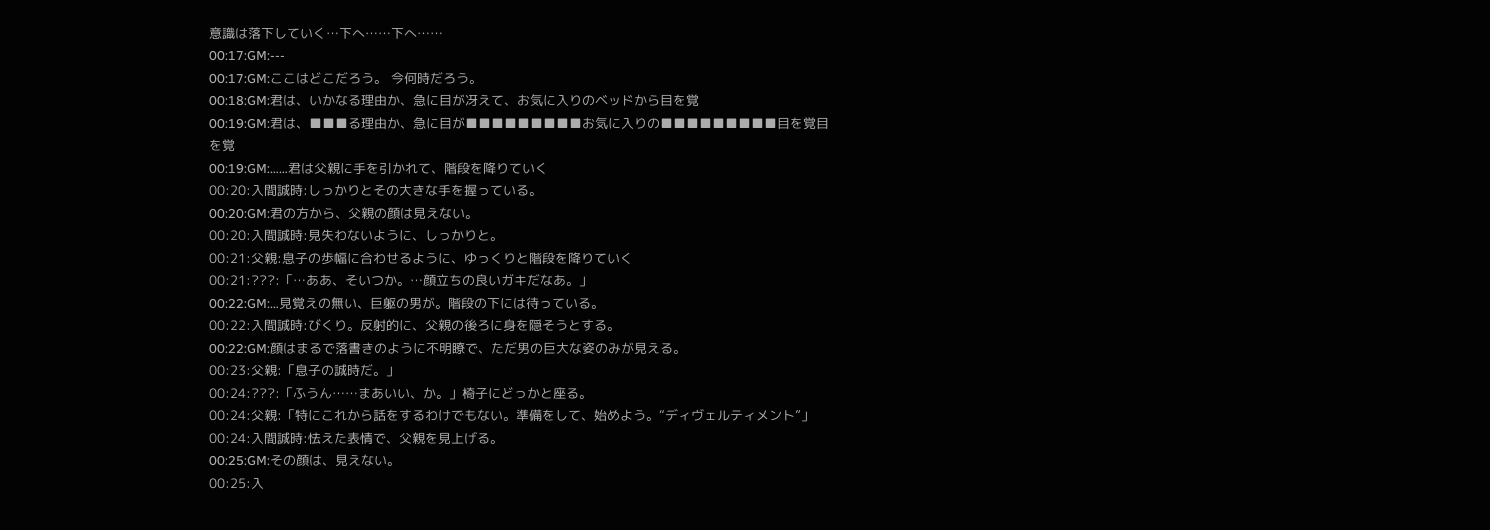意識は落下していく…下へ……下へ……
00:17:GM:---
00:17:GM:ここはどこだろう。 今何時だろう。
00:18:GM:君は、いかなる理由か、急に目が冴えて、お気に入りのベッドから目を覚
00:19:GM:君は、■■■る理由か、急に目が■■■■■■■■■お気に入りの■■■■■■■■■目を覚目を覚
00:19:GM:……君は父親に手を引かれて、階段を降りていく
00:20:入間誠時:しっかりとその大きな手を握っている。
00:20:GM:君の方から、父親の顔は見えない。
00:20:入間誠時:見失わないように、しっかりと。
00:21:父親:息子の歩幅に合わせるように、ゆっくりと階段を降りていく
00:21:???:「…ああ、そいつか。…顔立ちの良いガキだなあ。」
00:22:GM:…見覚えの無い、巨躯の男が。階段の下には待っている。
00:22:入間誠時:びくり。反射的に、父親の後ろに身を隠そうとする。
00:22:GM:顔はまるで落書きのように不明瞭で、ただ男の巨大な姿のみが見える。
00:23:父親:「息子の誠時だ。」
00:24:???:「ふうん……まあいい、か。」椅子にどっかと座る。
00:24:父親:「特にこれから話をするわけでもない。準備をして、始めよう。“ディヴェルティメント”」
00:24:入間誠時:怯えた表情で、父親を見上げる。
00:25:GM:その顔は、見えない。
00:25:入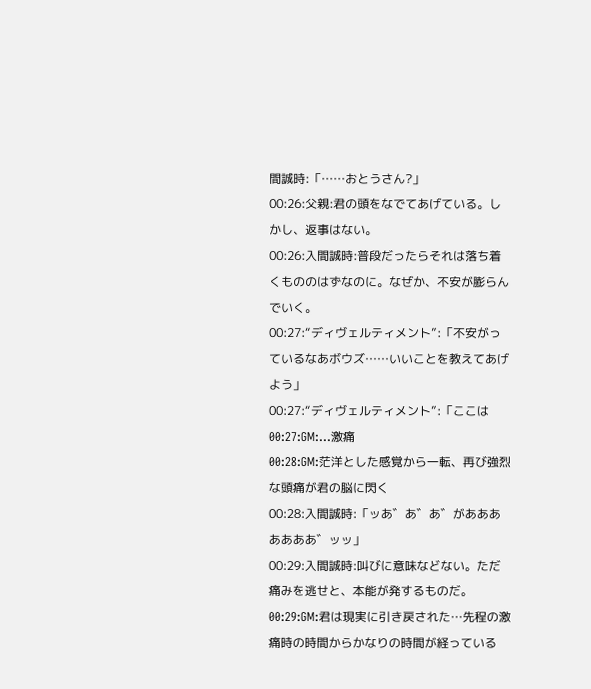間誠時:「……おとうさん?」
00:26:父親:君の頭をなでてあげている。しかし、返事はない。
00:26:入間誠時:普段だったらそれは落ち着くもののはずなのに。なぜか、不安が膨らんでいく。
00:27:“ディヴェルティメント”:「不安がっているなあボウズ……いいことを教えてあげよう」
00:27:“ディヴェルティメント”:「ここは
00:27:GM:…激痛
00:28:GM:茫洋とした感覚から一転、再び強烈な頭痛が君の脳に閃く
00:28:入間誠時:「ッあ゛あ゛あ゛があああああああ゛ッッ」
00:29:入間誠時:叫びに意味などない。ただ痛みを逃せと、本能が発するものだ。
00:29:GM:君は現実に引き戻された…先程の激痛時の時間からかなりの時間が経っている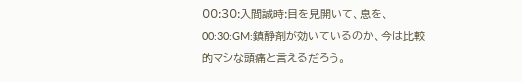00:30:入間誠時:目を見開いて、息を、
00:30:GM:鎮静剤が効いているのか、今は比較的マシな頭痛と言えるだろう。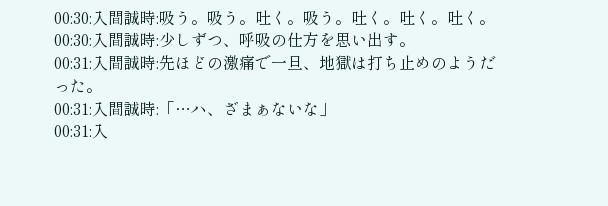00:30:入間誠時:吸う。吸う。吐く。吸う。吐く。吐く。吐く。
00:30:入間誠時:少しずつ、呼吸の仕方を思い出す。
00:31:入間誠時:先ほどの激痛で一旦、地獄は打ち止めのようだった。
00:31:入間誠時:「…ハ、ざまぁないな」
00:31:入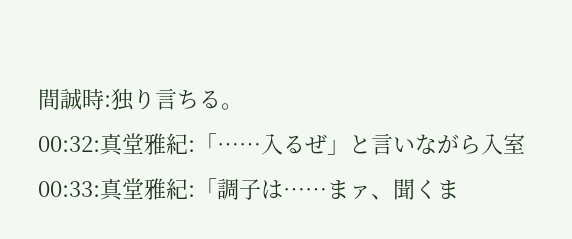間誠時:独り言ちる。
00:32:真堂雅紀:「……入るぜ」と言いながら入室
00:33:真堂雅紀:「調子は……まァ、聞くま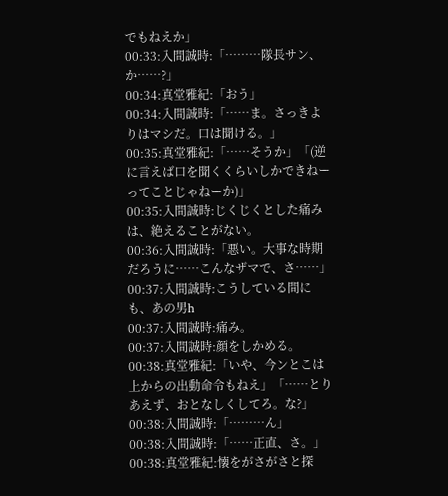でもねえか」
00:33:入間誠時:「………隊長サン、か……?」
00:34:真堂雅紀:「おう」
00:34:入間誠時:「……ま。さっきよりはマシだ。口は聞ける。」
00:35:真堂雅紀:「……そうか」「(逆に言えば口を聞くくらいしかできねーってことじゃねーか)」
00:35:入間誠時:じくじくとした痛みは、絶えることがない。
00:36:入間誠時:「悪い。大事な時期だろうに……こんなザマで、さ……」
00:37:入間誠時:こうしている間にも、あの男h
00:37:入間誠時:痛み。
00:37:入間誠時:顔をしかめる。
00:38:真堂雅紀:「いや、今ンとこは上からの出動命令もねえ」「……とりあえず、おとなしくしてろ。な?」
00:38:入間誠時:「………ん」
00:38:入間誠時:「……正直、さ。」
00:38:真堂雅紀:懐をがさがさと探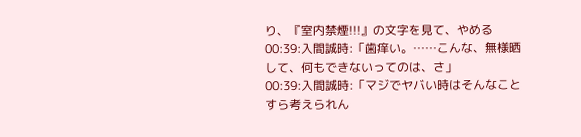り、『室内禁煙!!!』の文字を見て、やめる
00:39:入間誠時:「歯痒い。……こんな、無様晒して、何もできないってのは、さ」
00:39:入間誠時:「マジでヤバい時はそんなことすら考えられん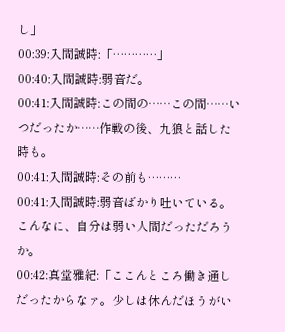し」
00:39:入間誠時:「…………」
00:40:入間誠時:弱音だ。
00:41:入間誠時:この間の……この間……いつだったか……作戦の後、九狼と話した時も。
00:41:入間誠時:その前も………
00:41:入間誠時:弱音ばかり吐いている。こんなに、自分は弱い人間だっただろうか。
00:42:真堂雅紀:「ここんところ働き通しだったからなァ。少しは休んだほうがい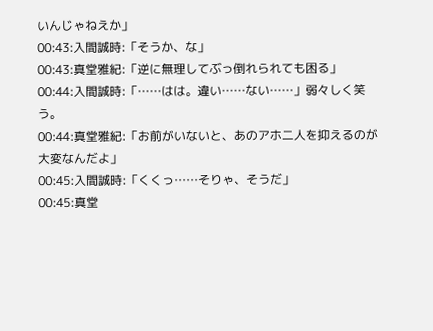いんじゃねえか」
00:43:入間誠時:「そうか、な」
00:43:真堂雅紀:「逆に無理してぶっ倒れられても困る」
00:44:入間誠時:「……はは。違い……ない……」弱々しく笑う。
00:44:真堂雅紀:「お前がいないと、あのアホ二人を抑えるのが大変なんだよ」
00:45:入間誠時:「くくっ……そりゃ、そうだ」
00:45:真堂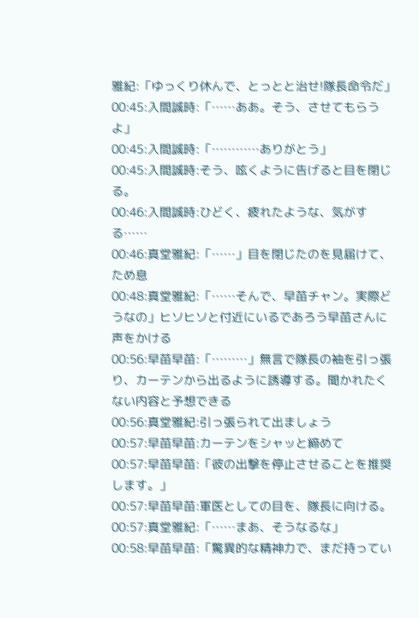雅紀:「ゆっくり休んで、とっとと治せ!隊長命令だ」
00:45:入間誠時:「……ああ。そう、させてもらうよ」
00:45:入間誠時:「…………ありがとう」
00:45:入間誠時:そう、呟くように告げると目を閉じる。
00:46:入間誠時:ひどく、疲れたような、気がする……
00:46:真堂雅紀:「……」目を閉じたのを見届けて、ため息
00:48:真堂雅紀:「……そんで、早苗チャン。実際どうなの」ヒソヒソと付近にいるであろう早苗さんに声をかける
00:56:早苗早苗:「………」無言で隊長の袖を引っ張り、カーテンから出るように誘導する。聞かれたくない内容と予想できる
00:56:真堂雅紀:引っ張られて出ましょう
00:57:早苗早苗:カーテンをシャッと締めて
00:57:早苗早苗:「彼の出撃を停止させることを推奨します。」
00:57:早苗早苗:軍医としての目を、隊長に向ける。
00:57:真堂雅紀:「……まあ、そうなるな」
00:58:早苗早苗:「驚異的な精神力で、まだ持ってい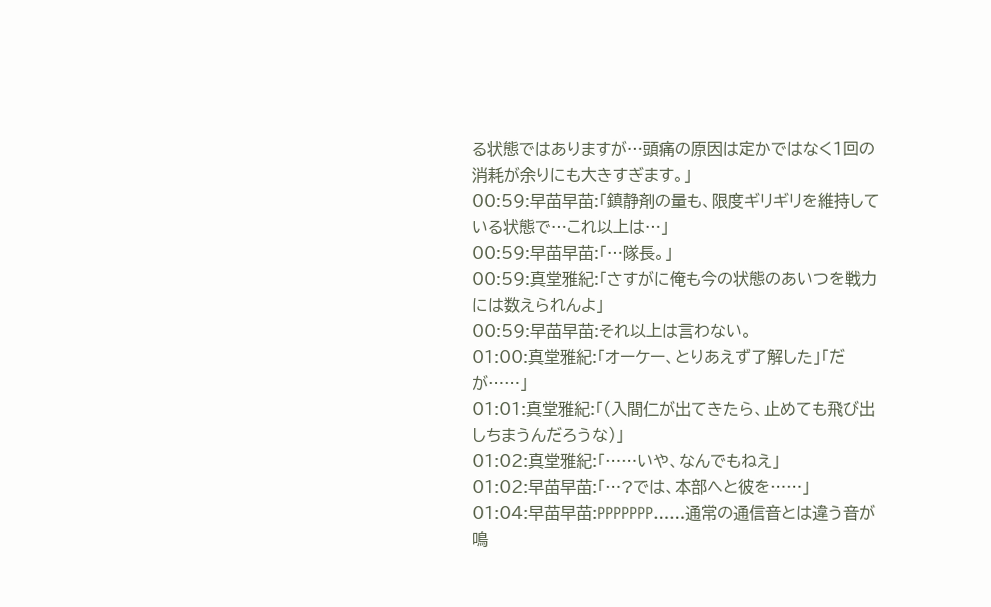る状態ではありますが…頭痛の原因は定かではなく1回の消耗が余りにも大きすぎます。」
00:59:早苗早苗:「鎮静剤の量も、限度ギリギリを維持している状態で…これ以上は…」
00:59:早苗早苗:「…隊長。」
00:59:真堂雅紀:「さすがに俺も今の状態のあいつを戦力には数えられんよ」
00:59:早苗早苗:それ以上は言わない。
01:00:真堂雅紀:「オーケー、とりあえず了解した」「だが……」
01:01:真堂雅紀:「(入間仁が出てきたら、止めても飛び出しちまうんだろうな)」
01:02:真堂雅紀:「……いや、なんでもねえ」
01:02:早苗早苗:「…?では、本部へと彼を……」
01:04:早苗早苗:PPPPPPP……通常の通信音とは違う音が鳴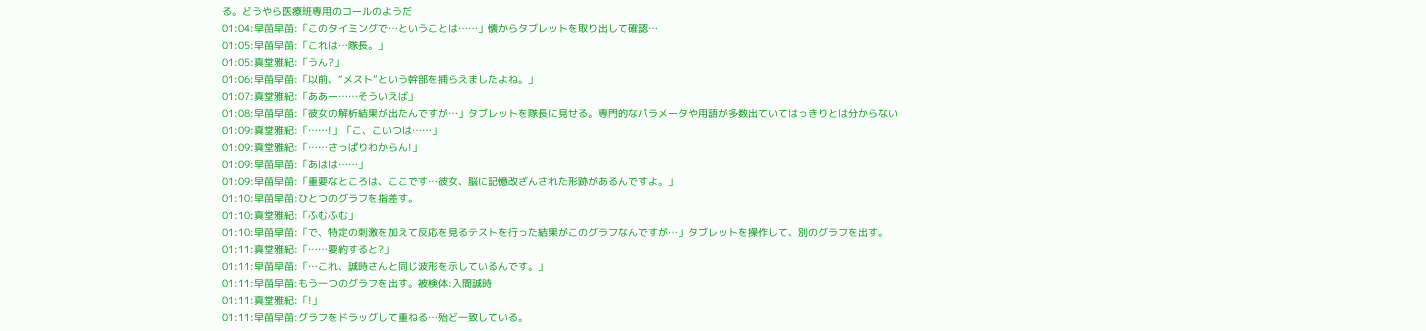る。どうやら医療班専用のコールのようだ
01:04:早苗早苗:「このタイミングで…ということは……」懐からタブレットを取り出して確認…
01:05:早苗早苗:「これは…隊長。」
01:05:真堂雅紀:「うん?」
01:06:早苗早苗:「以前、“メスト”という幹部を捕らえましたよね。」
01:07:真堂雅紀:「ああー……そういえば」
01:08:早苗早苗:「彼女の解析結果が出たんですが…」タブレットを隊長に見せる。専門的なパラメータや用語が多数出ていてはっきりとは分からない
01:09:真堂雅紀:「……!」「こ、こいつは……」
01:09:真堂雅紀:「……さっぱりわからん!」
01:09:早苗早苗:「あはは……」
01:09:早苗早苗:「重要なところは、ここです…彼女、脳に記憶改ざんされた形跡があるんですよ。」
01:10:早苗早苗:ひとつのグラフを指差す。
01:10:真堂雅紀:「ふむふむ」
01:10:早苗早苗:「で、特定の刺激を加えて反応を見るテストを行った結果がこのグラフなんですが…」タブレットを操作して、別のグラフを出す。
01:11:真堂雅紀:「……要約すると?」
01:11:早苗早苗:「…これ、誠時さんと同じ波形を示しているんです。」
01:11:早苗早苗:もう一つのグラフを出す。被検体:入間誠時
01:11:真堂雅紀:「!」
01:11:早苗早苗:グラフをドラッグして重ねる…殆ど一致している。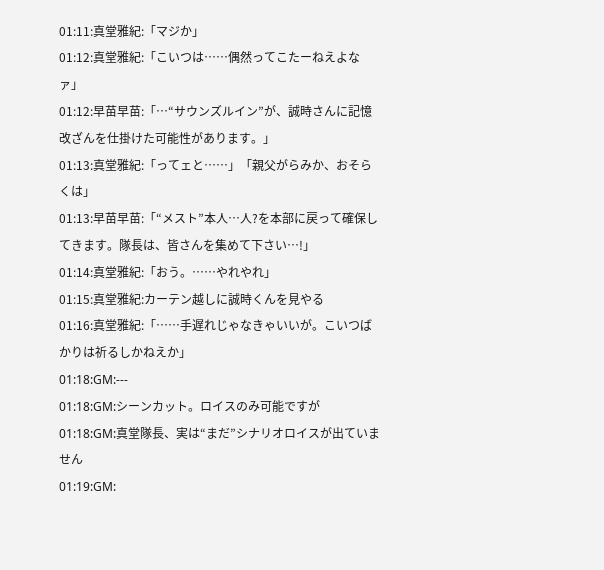01:11:真堂雅紀:「マジか」
01:12:真堂雅紀:「こいつは……偶然ってこたーねえよなァ」
01:12:早苗早苗:「…“サウンズルイン”が、誠時さんに記憶改ざんを仕掛けた可能性があります。」
01:13:真堂雅紀:「ってェと……」「親父がらみか、おそらくは」
01:13:早苗早苗:「“メスト”本人…人?を本部に戻って確保してきます。隊長は、皆さんを集めて下さい…!」
01:14:真堂雅紀:「おう。……やれやれ」
01:15:真堂雅紀:カーテン越しに誠時くんを見やる
01:16:真堂雅紀:「……手遅れじゃなきゃいいが。こいつばかりは祈るしかねえか」
01:18:GM:---
01:18:GM:シーンカット。ロイスのみ可能ですが
01:18:GM:真堂隊長、実は“まだ”シナリオロイスが出ていません
01:19:GM: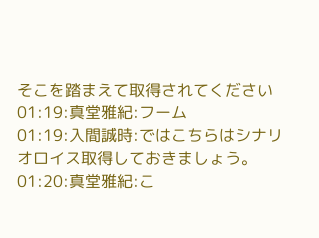そこを踏まえて取得されてください
01:19:真堂雅紀:フーム
01:19:入間誠時:ではこちらはシナリオロイス取得しておきましょう。
01:20:真堂雅紀:こ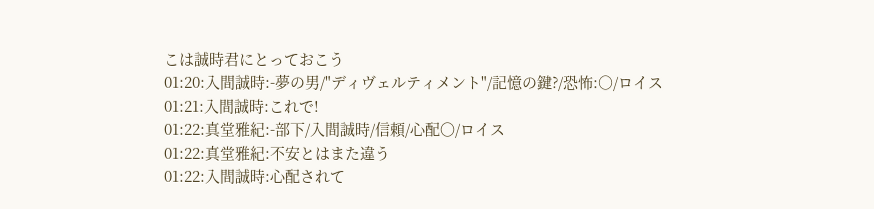こは誠時君にとっておこう
01:20:入間誠時:-夢の男/"ディヴェルティメント"/記憶の鍵?/恐怖:○/ロイス
01:21:入間誠時:これで!
01:22:真堂雅紀:-部下/入間誠時/信頼/心配〇/ロイス
01:22:真堂雅紀:不安とはまた違う
01:22:入間誠時:心配されて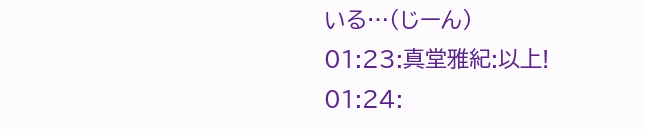いる…(じーん)
01:23:真堂雅紀:以上!
01:24: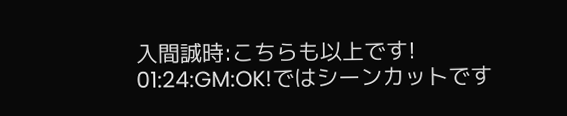入間誠時:こちらも以上です!
01:24:GM:OK!ではシーンカットです